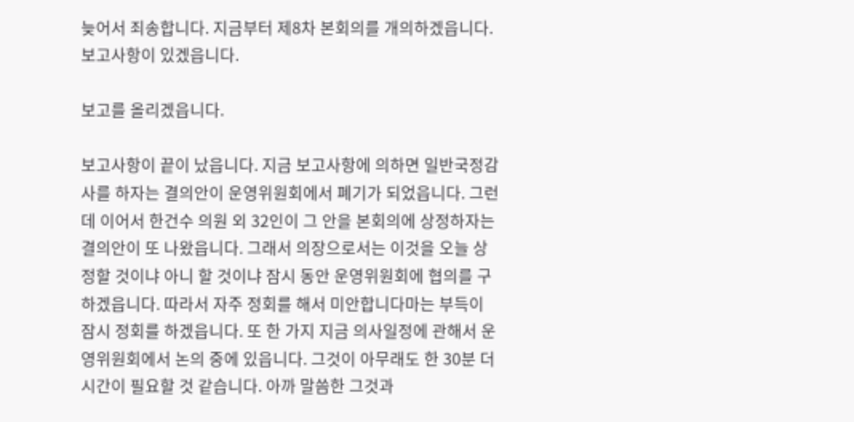늦어서 죄송합니다. 지금부터 제8차 본회의를 개의하겠읍니다. 보고사항이 있겠읍니다.

보고를 올리겠읍니다.

보고사항이 끝이 났읍니다. 지금 보고사항에 의하면 일반국정감사를 하자는 결의안이 운영위원회에서 폐기가 되었읍니다. 그런데 이어서 한건수 의원 외 32인이 그 안을 본회의에 상정하자는 결의안이 또 나왔읍니다. 그래서 의장으로서는 이것을 오늘 상정할 것이냐 아니 할 것이냐 잠시 동안 운영위원회에 협의를 구하겠읍니다. 따라서 자주 정회를 해서 미안합니다마는 부득이 잠시 정회를 하겠읍니다. 또 한 가지 지금 의사일정에 관해서 운영위원회에서 논의 중에 있읍니다. 그것이 아무래도 한 30분 더 시간이 필요할 것 같습니다. 아까 말씀한 그것과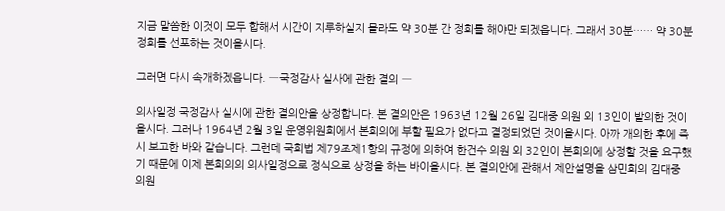지금 말씀한 이것이 모두 합해서 시간이 지루하실지 몰라도 약 30분 간 정회를 해야만 되겠읍니다. 그래서 30분…… 약 30분 정회를 선포하는 것이올시다.

그러면 다시 속개하겠읍니다. ―국정감사 실사에 관한 결의 ―

의사일정 국정감사 실시에 관한 결의안을 상정합니다. 본 결의안은 1963년 12월 26일 김대중 의원 외 13인이 발의한 것이올시다. 그러나 1964년 2월 3일 운영위원회에서 본회의에 부할 필요가 없다고 결정되었던 것이올시다. 아까 개의한 후에 즉시 보고한 바와 같습니다. 그런데 국회법 제79조제1항의 규정에 의하여 한건수 의원 외 32인이 본회의에 상정할 것을 요구했기 때문에 이제 본회의의 의사일정으로 정식으로 상정을 하는 바이올시다. 본 결의안에 관해서 제안설명을 삼민회의 김대중 의원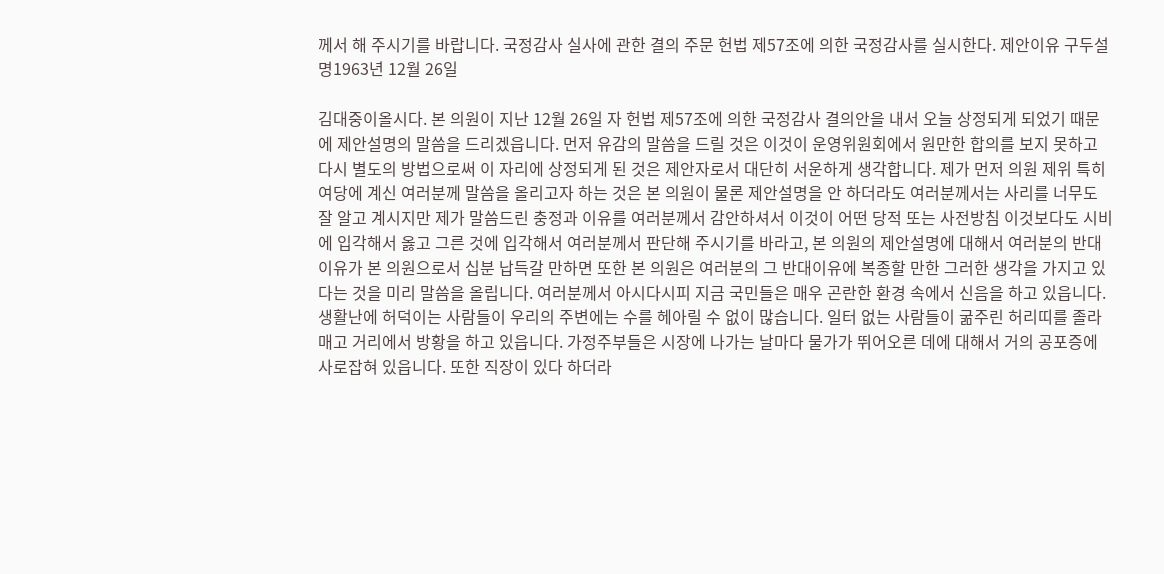께서 해 주시기를 바랍니다. 국정감사 실사에 관한 결의 주문 헌법 제57조에 의한 국정감사를 실시한다. 제안이유 구두설명1963년 12월 26일

김대중이올시다. 본 의원이 지난 12월 26일 자 헌법 제57조에 의한 국정감사 결의안을 내서 오늘 상정되게 되었기 때문에 제안설명의 말씀을 드리겠읍니다. 먼저 유감의 말씀을 드릴 것은 이것이 운영위원회에서 원만한 합의를 보지 못하고 다시 별도의 방법으로써 이 자리에 상정되게 된 것은 제안자로서 대단히 서운하게 생각합니다. 제가 먼저 의원 제위 특히 여당에 계신 여러분께 말씀을 올리고자 하는 것은 본 의원이 물론 제안설명을 안 하더라도 여러분께서는 사리를 너무도 잘 알고 계시지만 제가 말씀드린 충정과 이유를 여러분께서 감안하셔서 이것이 어떤 당적 또는 사전방침 이것보다도 시비에 입각해서 옳고 그른 것에 입각해서 여러분께서 판단해 주시기를 바라고, 본 의원의 제안설명에 대해서 여러분의 반대이유가 본 의원으로서 십분 납득갈 만하면 또한 본 의원은 여러분의 그 반대이유에 복종할 만한 그러한 생각을 가지고 있다는 것을 미리 말씀을 올립니다. 여러분께서 아시다시피 지금 국민들은 매우 곤란한 환경 속에서 신음을 하고 있읍니다. 생활난에 허덕이는 사람들이 우리의 주변에는 수를 헤아릴 수 없이 많습니다. 일터 없는 사람들이 굶주린 허리띠를 졸라매고 거리에서 방황을 하고 있읍니다. 가정주부들은 시장에 나가는 날마다 물가가 뛰어오른 데에 대해서 거의 공포증에 사로잡혀 있읍니다. 또한 직장이 있다 하더라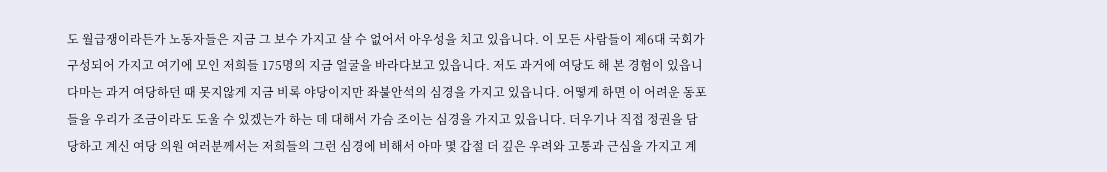도 월급쟁이라든가 노동자들은 지금 그 보수 가지고 살 수 없어서 아우성을 치고 있읍니다. 이 모든 사람들이 제6대 국회가 구성되어 가지고 여기에 모인 저희들 175명의 지금 얼굴을 바라다보고 있읍니다. 저도 과거에 여당도 해 본 경험이 있읍니다마는 과거 여당하던 때 못지않게 지금 비록 야당이지만 좌불안석의 심경을 가지고 있읍니다. 어떻게 하면 이 어려운 동포들을 우리가 조금이라도 도울 수 있겠는가 하는 데 대해서 가슴 조이는 심경을 가지고 있읍니다. 더우기나 직접 정권을 담당하고 계신 여당 의원 여러분께서는 저희들의 그런 심경에 비해서 아마 몇 갑절 더 깊은 우려와 고통과 근심을 가지고 계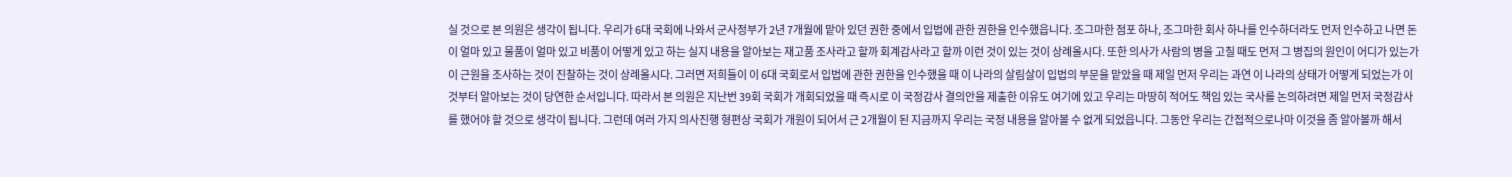실 것으로 본 의원은 생각이 됩니다. 우리가 6대 국회에 나와서 군사정부가 2년 7개월에 맡아 있던 권한 중에서 입법에 관한 권한을 인수했읍니다. 조그마한 점포 하나, 조그마한 회사 하나를 인수하더라도 먼저 인수하고 나면 돈이 얼마 있고 물품이 얼마 있고 비품이 어떻게 있고 하는 실지 내용을 알아보는 재고품 조사라고 할까 회계감사라고 할까 이런 것이 있는 것이 상례올시다. 또한 의사가 사람의 병을 고칠 때도 먼저 그 병집의 원인이 어디가 있는가 이 근원을 조사하는 것이 진찰하는 것이 상례올시다. 그러면 저희들이 이 6대 국회로서 입법에 관한 권한을 인수했을 때 이 나라의 살림살이 입법의 부문을 맡았을 때 제일 먼저 우리는 과연 이 나라의 상태가 어떻게 되었는가 이것부터 알아보는 것이 당연한 순서입니다. 따라서 본 의원은 지난번 39회 국회가 개회되었을 때 즉시로 이 국정감사 결의안을 제출한 이유도 여기에 있고 우리는 마땅히 적어도 책임 있는 국사를 논의하려면 제일 먼저 국정감사를 했어야 할 것으로 생각이 됩니다. 그런데 여러 가지 의사진행 형편상 국회가 개원이 되어서 근 2개월이 된 지금까지 우리는 국정 내용을 알아볼 수 없게 되었읍니다. 그동안 우리는 간접적으로나마 이것을 좀 알아볼까 해서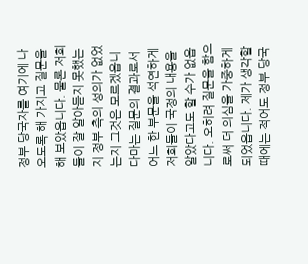정부 당국자를 여기에 나오도록 해 가지고 질문을 해 보았읍니다. 물론 저희들이 잘 알아듣지 못했는지 정부 측의 성의가 없었는지 그것은 모르겠읍니다마는 질문의 결과로서 어느 한 부문을 석연하게 저희들이 국정의 내용을 알았다고도 할 수가 없읍니다. 오히려 질문을 함으로써 더 의심을 가중하게 되었읍니다. 제가 생각할 때에는 적어도 정부 당국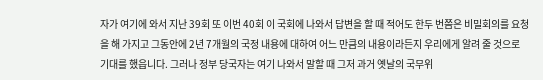자가 여기에 와서 지난 39회 또 이번 40회 이 국회에 나와서 답변을 할 때 적어도 한두 번쯤은 비밀회의를 요청을 해 가지고 그동안에 2년 7개월의 국정 내용에 대하여 어느 만큼의 내용이라든지 우리에게 알려 줄 것으로 기대를 했읍니다. 그러나 정부 당국자는 여기 나와서 말할 때 그저 과거 옛날의 국무위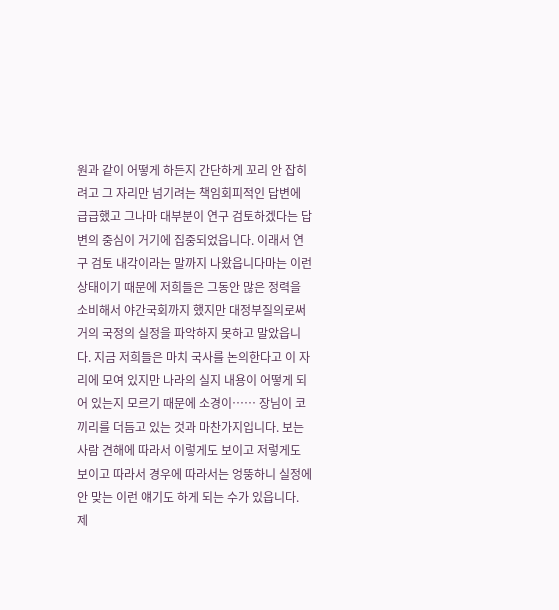원과 같이 어떻게 하든지 간단하게 꼬리 안 잡히려고 그 자리만 넘기려는 책임회피적인 답변에 급급했고 그나마 대부분이 연구 검토하겠다는 답변의 중심이 거기에 집중되었읍니다. 이래서 연구 검토 내각이라는 말까지 나왔읍니다마는 이런 상태이기 때문에 저희들은 그동안 많은 정력을 소비해서 야간국회까지 했지만 대정부질의로써 거의 국정의 실정을 파악하지 못하고 말았읍니다. 지금 저희들은 마치 국사를 논의한다고 이 자리에 모여 있지만 나라의 실지 내용이 어떻게 되어 있는지 모르기 때문에 소경이…… 장님이 코끼리를 더듬고 있는 것과 마찬가지입니다. 보는 사람 견해에 따라서 이렇게도 보이고 저렇게도 보이고 따라서 경우에 따라서는 엉뚱하니 실정에 안 맞는 이런 얘기도 하게 되는 수가 있읍니다. 제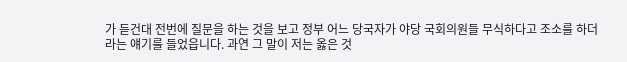가 듣건대 전번에 질문을 하는 것을 보고 정부 어느 당국자가 야당 국회의원들 무식하다고 조소를 하더라는 얘기를 들었읍니다. 과연 그 말이 저는 옳은 것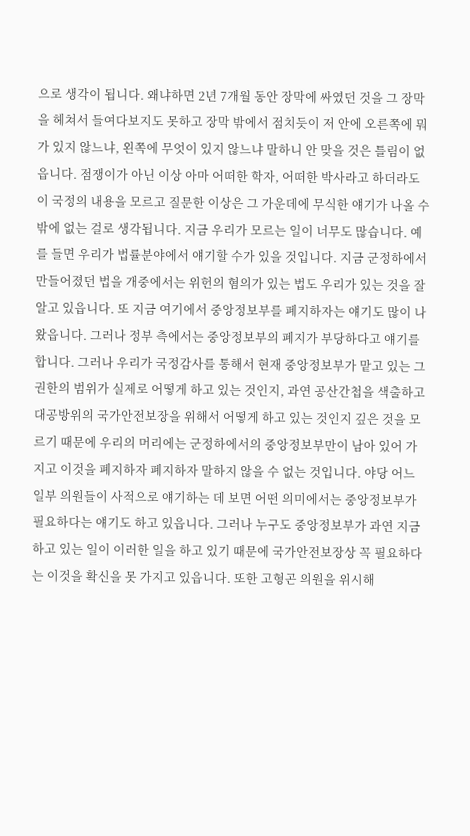으로 생각이 됩니다. 왜냐하면 2년 7개월 동안 장막에 싸였던 것을 그 장막을 헤쳐서 들여다보지도 못하고 장막 밖에서 점치듯이 저 안에 오른쪽에 뭐가 있지 않느냐, 왼쪽에 무엇이 있지 않느냐 말하니 안 맞을 것은 틀림이 없읍니다. 점쟁이가 아닌 이상 아마 어떠한 학자, 어떠한 박사라고 하더라도 이 국정의 내용을 모르고 질문한 이상은 그 가운데에 무식한 얘기가 나올 수밖에 없는 걸로 생각됩니다. 지금 우리가 모르는 일이 너무도 많습니다. 예를 들면 우리가 법률분야에서 얘기할 수가 있을 것입니다. 지금 군정하에서 만들어졌던 법을 개중에서는 위헌의 혐의가 있는 법도 우리가 있는 것을 잘 알고 있읍니다. 또 지금 여기에서 중앙정보부를 폐지하자는 얘기도 많이 나왔읍니다. 그러나 정부 측에서는 중앙정보부의 폐지가 부당하다고 얘기를 합니다. 그러나 우리가 국정감사를 통해서 현재 중앙정보부가 맡고 있는 그 권한의 범위가 실제로 어떻게 하고 있는 것인지, 과연 공산간첩을 색출하고 대공방위의 국가안전보장을 위해서 어떻게 하고 있는 것인지 깊은 것을 모르기 때문에 우리의 머리에는 군정하에서의 중앙정보부만이 남아 있어 가지고 이것을 폐지하자 폐지하자 말하지 않을 수 없는 것입니다. 야당 어느 일부 의원들이 사적으로 얘기하는 데 보면 어떤 의미에서는 중앙정보부가 필요하다는 얘기도 하고 있읍니다. 그러나 누구도 중앙정보부가 과연 지금 하고 있는 일이 이러한 일을 하고 있기 때문에 국가안전보장상 꼭 필요하다는 이것을 확신을 못 가지고 있읍니다. 또한 고형곤 의원을 위시해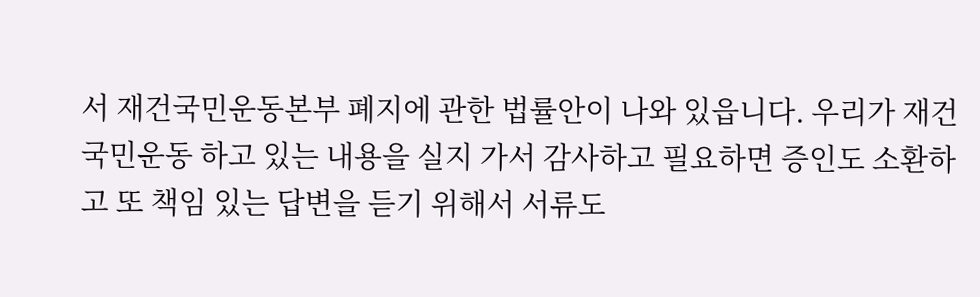서 재건국민운동본부 폐지에 관한 법률안이 나와 있읍니다. 우리가 재건국민운동 하고 있는 내용을 실지 가서 감사하고 필요하면 증인도 소환하고 또 책임 있는 답변을 듣기 위해서 서류도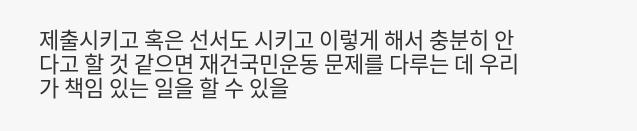제출시키고 혹은 선서도 시키고 이렇게 해서 충분히 안다고 할 것 같으면 재건국민운동 문제를 다루는 데 우리가 책임 있는 일을 할 수 있을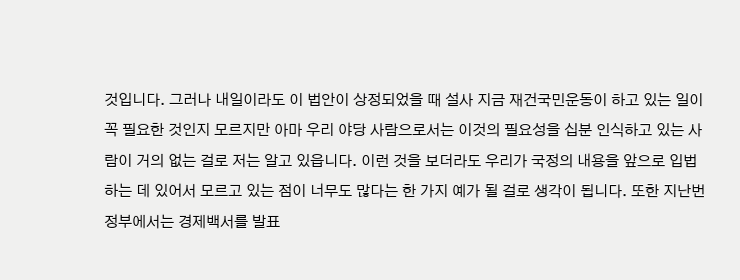것입니다. 그러나 내일이라도 이 법안이 상정되었을 때 설사 지금 재건국민운동이 하고 있는 일이 꼭 필요한 것인지 모르지만 아마 우리 야당 사람으로서는 이것의 필요성을 십분 인식하고 있는 사람이 거의 없는 걸로 저는 알고 있읍니다. 이런 것을 보더라도 우리가 국정의 내용을 앞으로 입법하는 데 있어서 모르고 있는 점이 너무도 많다는 한 가지 예가 될 걸로 생각이 됩니다. 또한 지난번 정부에서는 경제백서를 발표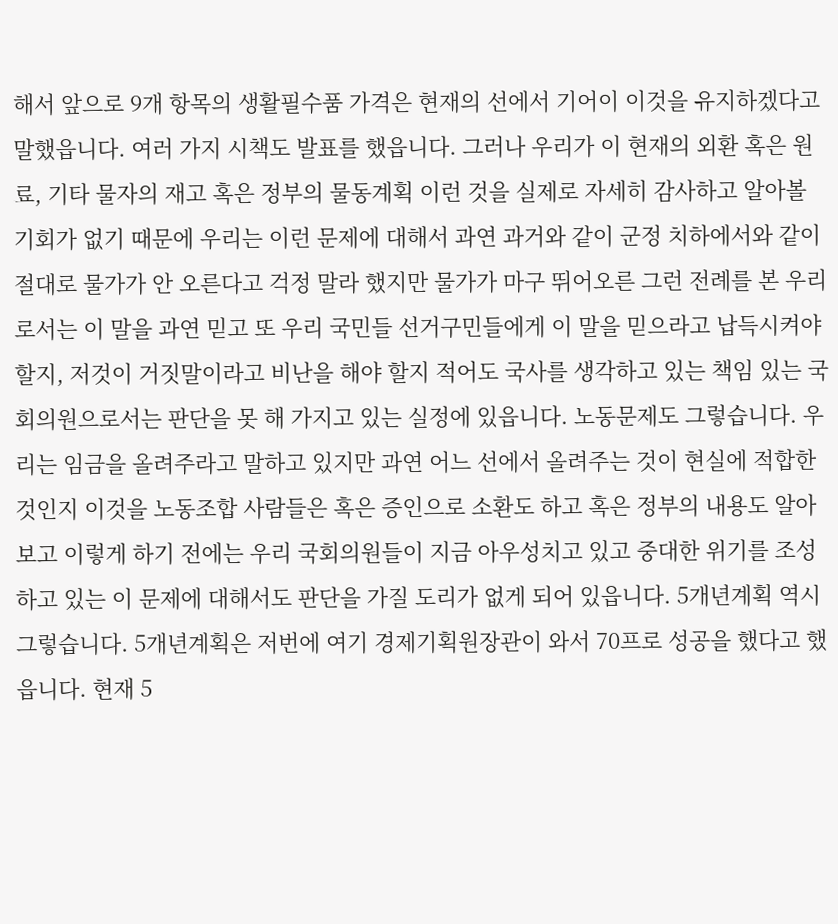해서 앞으로 9개 항목의 생활필수품 가격은 현재의 선에서 기어이 이것을 유지하겠다고 말했읍니다. 여러 가지 시책도 발표를 했읍니다. 그러나 우리가 이 현재의 외환 혹은 원료, 기타 물자의 재고 혹은 정부의 물동계획 이런 것을 실제로 자세히 감사하고 알아볼 기회가 없기 때문에 우리는 이런 문제에 대해서 과연 과거와 같이 군정 치하에서와 같이 절대로 물가가 안 오른다고 걱정 말라 했지만 물가가 마구 뛰어오른 그런 전례를 본 우리로서는 이 말을 과연 믿고 또 우리 국민들 선거구민들에게 이 말을 믿으라고 납득시켜야 할지, 저것이 거짓말이라고 비난을 해야 할지 적어도 국사를 생각하고 있는 책임 있는 국회의원으로서는 판단을 못 해 가지고 있는 실정에 있읍니다. 노동문제도 그렇습니다. 우리는 임금을 올려주라고 말하고 있지만 과연 어느 선에서 올려주는 것이 현실에 적합한 것인지 이것을 노동조합 사람들은 혹은 증인으로 소환도 하고 혹은 정부의 내용도 알아보고 이렇게 하기 전에는 우리 국회의원들이 지금 아우성치고 있고 중대한 위기를 조성하고 있는 이 문제에 대해서도 판단을 가질 도리가 없게 되어 있읍니다. 5개년계획 역시 그렇습니다. 5개년계획은 저번에 여기 경제기획원장관이 와서 70프로 성공을 했다고 했읍니다. 현재 5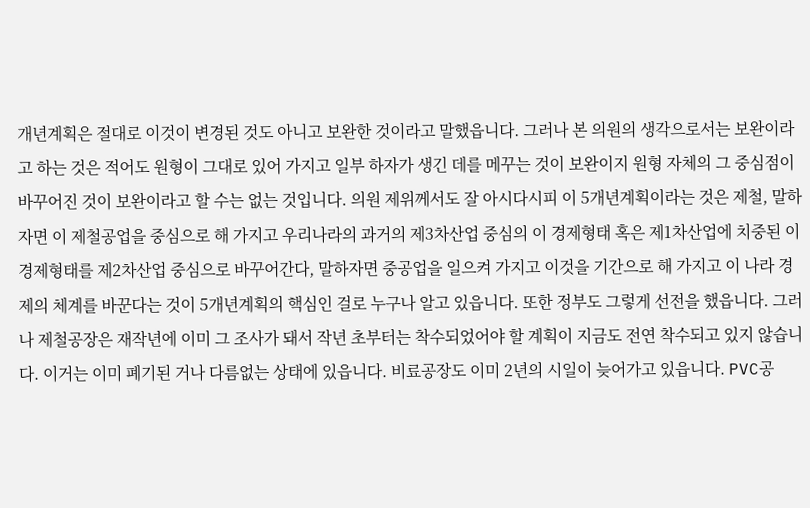개년계획은 절대로 이것이 변경된 것도 아니고 보완한 것이라고 말했읍니다. 그러나 본 의원의 생각으로서는 보완이라고 하는 것은 적어도 원형이 그대로 있어 가지고 일부 하자가 생긴 데를 메꾸는 것이 보완이지 원형 자체의 그 중심점이 바꾸어진 것이 보완이라고 할 수는 없는 것입니다. 의원 제위께서도 잘 아시다시피 이 5개년계획이라는 것은 제철, 말하자면 이 제철공업을 중심으로 해 가지고 우리나라의 과거의 제3차산업 중심의 이 경제형태 혹은 제1차산업에 치중된 이 경제형태를 제2차산업 중심으로 바꾸어간다, 말하자면 중공업을 일으켜 가지고 이것을 기간으로 해 가지고 이 나라 경제의 체계를 바꾼다는 것이 5개년계획의 핵심인 걸로 누구나 알고 있읍니다. 또한 정부도 그렇게 선전을 했읍니다. 그러나 제철공장은 재작년에 이미 그 조사가 돼서 작년 초부터는 착수되었어야 할 계획이 지금도 전연 착수되고 있지 않습니다. 이거는 이미 폐기된 거나 다름없는 상태에 있읍니다. 비료공장도 이미 2년의 시일이 늦어가고 있읍니다. PVC공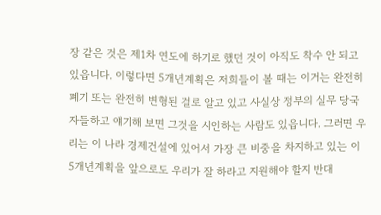장 같은 것은 제1차 연도에 하기로 했던 것이 아직도 착수 안 되고 있읍니다. 이렇다면 5개년계획은 저희들이 볼 때는 이거는 완전히 폐기 또는 완전히 변형된 걸로 알고 있고 사실상 정부의 실무 당국자들하고 얘기해 보면 그것을 시인하는 사람도 있읍니다. 그러면 우리는 이 나라 경제건설에 있어서 가장 큰 비중을 차지하고 있는 이 5개년계획을 앞으로도 우리가 잘 하라고 지원해야 할지 반대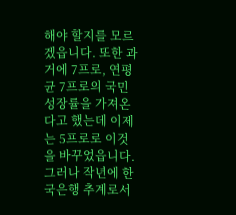해야 할지를 모르겠읍니다. 또한 과거에 7프로, 연평균 7프로의 국민성장률을 가져온다고 했는데 이제는 5프로로 이것을 바꾸었읍니다. 그러나 작년에 한국은행 추계로서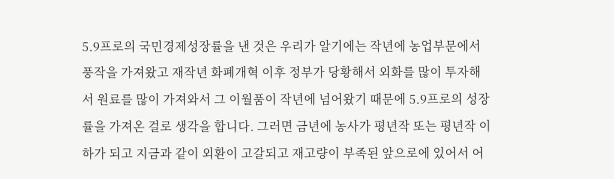5.9프로의 국민경제성장률을 낸 것은 우리가 알기에는 작년에 농업부문에서 풍작을 가져왔고 재작년 화폐개혁 이후 정부가 당황해서 외화를 많이 투자해서 원료를 많이 가져와서 그 이월품이 작년에 넘어왔기 때문에 5.9프로의 성장률을 가져온 걸로 생각을 합니다. 그러면 금년에 농사가 평년작 또는 평년작 이하가 되고 지금과 같이 외환이 고갈되고 재고량이 부족된 앞으로에 있어서 어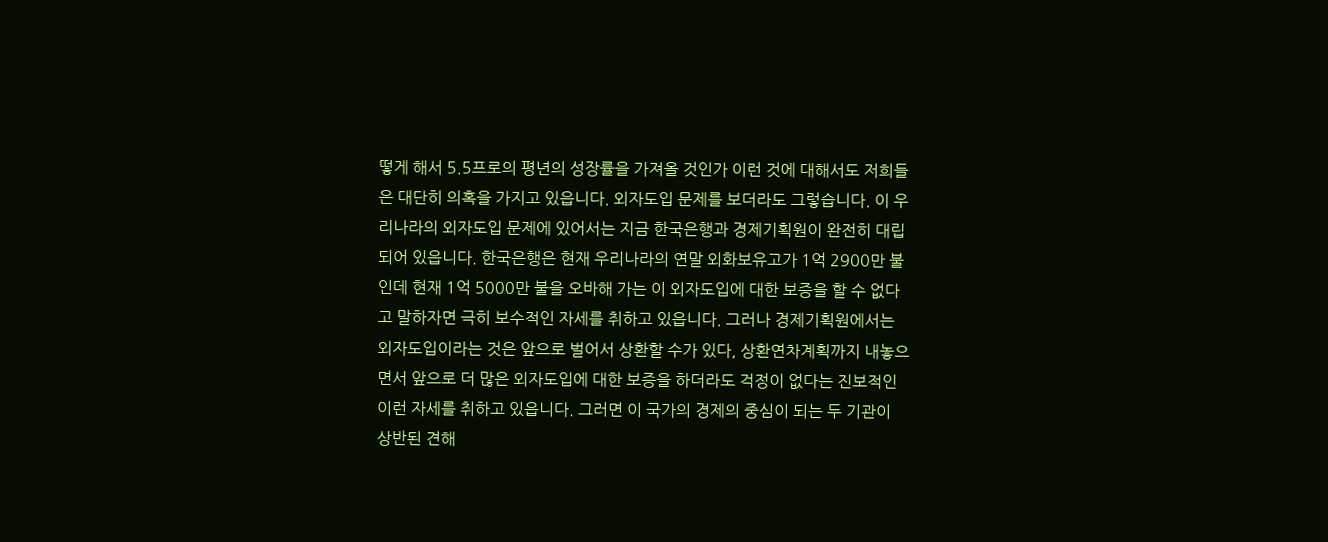떻게 해서 5.5프로의 평년의 성장률을 가져올 것인가 이런 것에 대해서도 저희들은 대단히 의혹을 가지고 있읍니다. 외자도입 문제를 보더라도 그렇습니다. 이 우리나라의 외자도입 문제에 있어서는 지금 한국은행과 경제기획원이 완전히 대립되어 있읍니다. 한국은행은 현재 우리나라의 연말 외화보유고가 1억 2900만 불인데 현재 1억 5000만 불을 오바해 가는 이 외자도입에 대한 보증을 할 수 없다고 말하자면 극히 보수적인 자세를 취하고 있읍니다. 그러나 경제기획원에서는 외자도입이라는 것은 앞으로 벌어서 상환할 수가 있다, 상환연차계획까지 내놓으면서 앞으로 더 많은 외자도입에 대한 보증을 하더라도 걱정이 없다는 진보적인 이런 자세를 취하고 있읍니다. 그러면 이 국가의 경제의 중심이 되는 두 기관이 상반된 견해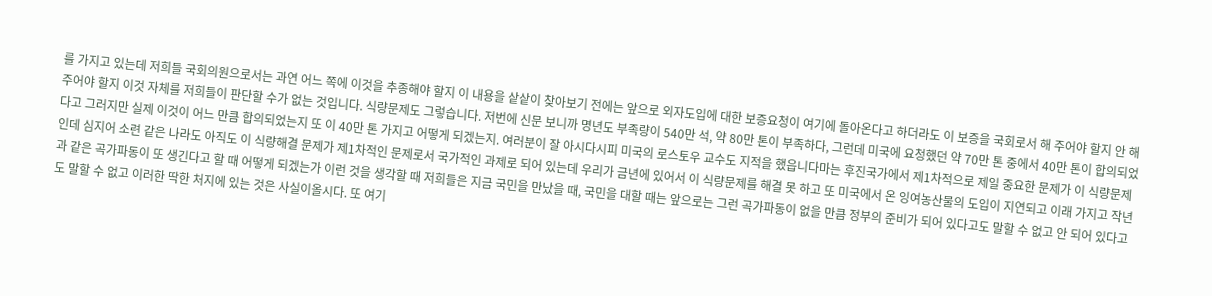를 가지고 있는데 저희들 국회의원으로서는 과연 어느 쪽에 이것을 추종해야 할지 이 내용을 샅샅이 찾아보기 전에는 앞으로 외자도입에 대한 보증요청이 여기에 돌아온다고 하더라도 이 보증을 국회로서 해 주어야 할지 안 해 주어야 할지 이것 자체를 저희들이 판단할 수가 없는 것입니다. 식량문제도 그렇습니다. 저번에 신문 보니까 명년도 부족량이 540만 석, 약 80만 톤이 부족하다, 그런데 미국에 요청했던 약 70만 톤 중에서 40만 톤이 합의되었다고 그러지만 실제 이것이 어느 만큼 합의되었는지 또 이 40만 톤 가지고 어떻게 되겠는지. 여러분이 잘 아시다시피 미국의 로스토우 교수도 지적을 했읍니다마는 후진국가에서 제1차적으로 제일 중요한 문제가 이 식량문제인데 심지어 소련 같은 나라도 아직도 이 식량해결 문제가 제1차적인 문제로서 국가적인 과제로 되어 있는데 우리가 금년에 있어서 이 식량문제를 해결 못 하고 또 미국에서 온 잉여농산물의 도입이 지연되고 이래 가지고 작년과 같은 곡가파동이 또 생긴다고 할 때 어떻게 되겠는가 이런 것을 생각할 때 저희들은 지금 국민을 만났을 때, 국민을 대할 때는 앞으로는 그런 곡가파동이 없을 만큼 정부의 준비가 되어 있다고도 말할 수 없고 안 되어 있다고도 말할 수 없고 이러한 딱한 처지에 있는 것은 사실이올시다. 또 여기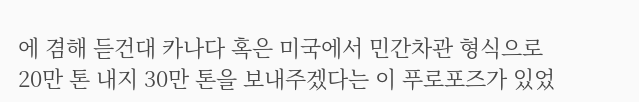에 겸해 듣건대 카나다 혹은 미국에서 민간차관 형식으로 20만 톤 내지 30만 톤을 보내주겠다는 이 푸로포즈가 있었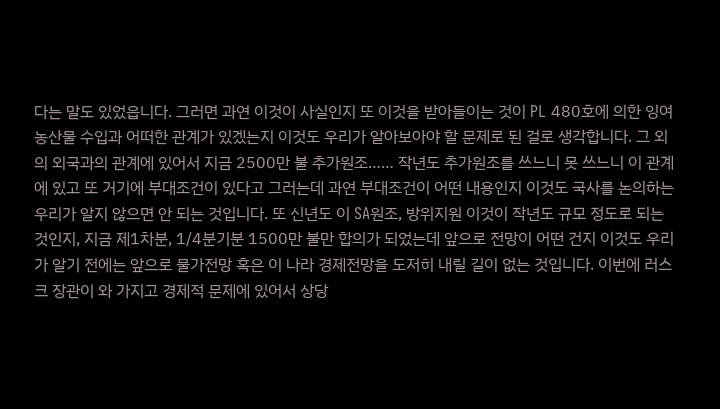다는 말도 있었읍니다. 그러면 과연 이것이 사실인지 또 이것을 받아들이는 것이 PL 480호에 의한 잉여농산물 수입과 어떠한 관계가 있겠는지 이것도 우리가 알아보아야 할 문제로 된 걸로 생각합니다. 그 외의 외국과의 관계에 있어서 지금 2500만 불 추가원조…… 작년도 추가원조를 쓰느니 못 쓰느니 이 관계에 있고 또 거기에 부대조건이 있다고 그러는데 과연 부대조건이 어떤 내용인지 이것도 국사를 논의하는 우리가 알지 않으면 안 되는 것입니다. 또 신년도 이 SA원조, 방위지원 이것이 작년도 규모 정도로 되는 것인지, 지금 제1차분, 1/4분기분 1500만 불만 합의가 되었는데 앞으로 전망이 어떤 건지 이것도 우리가 알기 전에는 앞으로 물가전망 혹은 이 나라 경제전망을 도저히 내릴 길이 없는 것입니다. 이번에 러스크 장관이 와 가지고 경제적 문제에 있어서 상당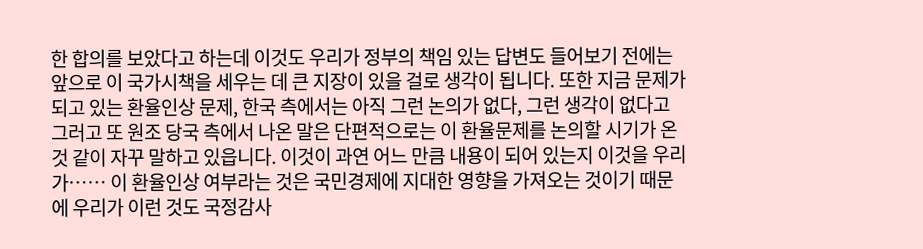한 합의를 보았다고 하는데 이것도 우리가 정부의 책임 있는 답변도 들어보기 전에는 앞으로 이 국가시책을 세우는 데 큰 지장이 있을 걸로 생각이 됩니다. 또한 지금 문제가 되고 있는 환율인상 문제, 한국 측에서는 아직 그런 논의가 없다, 그런 생각이 없다고 그러고 또 원조 당국 측에서 나온 말은 단편적으로는 이 환율문제를 논의할 시기가 온 것 같이 자꾸 말하고 있읍니다. 이것이 과연 어느 만큼 내용이 되어 있는지 이것을 우리가…… 이 환율인상 여부라는 것은 국민경제에 지대한 영향을 가져오는 것이기 때문에 우리가 이런 것도 국정감사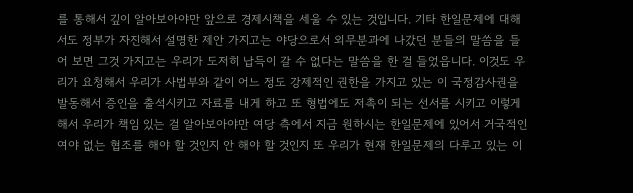를 통해서 깊이 알아보아야만 앞으로 경제시책을 세울 수 있는 것입니다. 기타 한일문제에 대해서도 정부가 자진해서 설명한 제안 가지고는 야당으로서 외무분과에 나갔던 분들의 말씀을 들어 보면 그것 가지고는 우리가 도저히 납득이 갈 수 없다는 말씀을 한 걸 들었읍니다. 이것도 우리가 요청해서 우리가 사법부와 같이 어느 정도 강제적인 권한을 가지고 있는 이 국정감사권을 발동해서 증인을 출석시키고 자료를 내게 하고 또 형법에도 저촉이 되는 선서를 시키고 이렇게 해서 우리가 책임 있는 걸 알아보아야만 여당 측에서 지금 원하시는 한일문제에 있어서 거국적인 여야 없는 협조를 해야 할 것인지 안 해야 할 것인지 또 우리가 현재 한일문제의 다루고 있는 이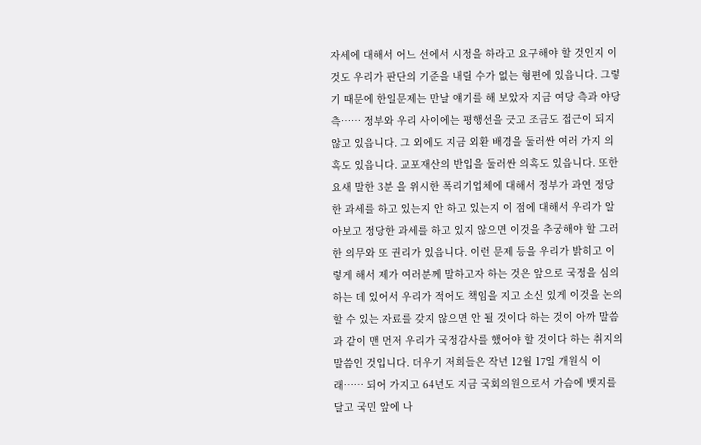자세에 대해서 어느 선에서 시정을 하라고 요구해야 할 것인지 이것도 우리가 판단의 기준을 내릴 수가 없는 형편에 있읍니다. 그렇기 때문에 한일문제는 만날 얘기를 해 보았자 지금 여당 측과 야당 측…… 정부와 우리 사이에는 평행선을 긋고 조금도 접근이 되지 않고 있읍니다. 그 외에도 지금 외환 배경을 둘러싼 여러 가지 의혹도 있읍니다. 교포재산의 반입을 둘러싼 의혹도 있읍니다. 또한 요새 말한 3분 을 위시한 폭리기업체에 대해서 정부가 과연 정당한 과세를 하고 있는지 안 하고 있는지 이 점에 대해서 우리가 알아보고 정당한 과세를 하고 있지 않으면 이것을 추궁해야 할 그러한 의무와 또 권리가 있읍니다. 이런 문제 등을 우리가 밝히고 이렇게 해서 제가 여러분께 말하고자 하는 것은 앞으로 국정을 심의하는 데 있어서 우리가 적어도 책임을 지고 소신 있게 이것을 논의할 수 있는 자료를 갖지 않으면 안 될 것이다 하는 것이 아까 말씀과 같이 맨 먼저 우리가 국정감사를 했어야 할 것이다 하는 취지의 말씀인 것입니다. 더우기 저희들은 작년 12월 17일 개원식 이래…… 되어 가지고 64년도 지금 국회의원으로서 가슴에 뱃지를 달고 국민 앞에 나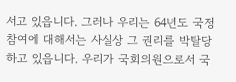서고 있읍니다. 그러나 우리는 64년도 국정 참여에 대해서는 사실상 그 권리를 박탈당하고 있읍니다. 우리가 국회의원으로서 국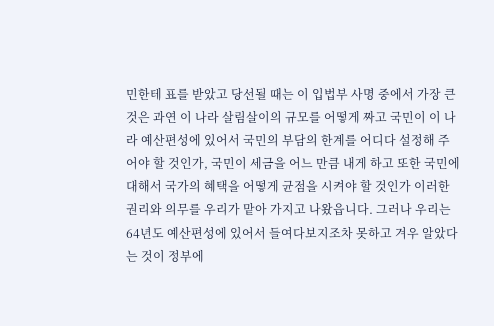민한테 표를 받았고 당선될 때는 이 입법부 사명 중에서 가장 큰 것은 과연 이 나라 살림살이의 규모를 어떻게 짜고 국민이 이 나라 예산편성에 있어서 국민의 부담의 한계를 어디다 설정해 주어야 할 것인가, 국민이 세금을 어느 만큼 내게 하고 또한 국민에 대해서 국가의 혜택을 어떻게 균점을 시켜야 할 것인가 이러한 권리와 의무를 우리가 맡아 가지고 나왔읍니다. 그러나 우리는 64년도 예산편성에 있어서 들여다보지조차 못하고 겨우 알았다는 것이 정부에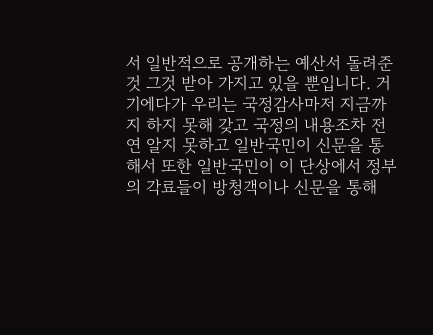서 일반적으로 공개하는 예산서 돌려준 것 그것 받아 가지고 있을 뿐입니다. 거기에다가 우리는 국정감사마저 지금까지 하지 못해 갖고 국정의 내용조차 전연 알지 못하고 일반국민이 신문을 통해서 또한 일반국민이 이 단상에서 정부의 각료들이 방청객이나 신문을 통해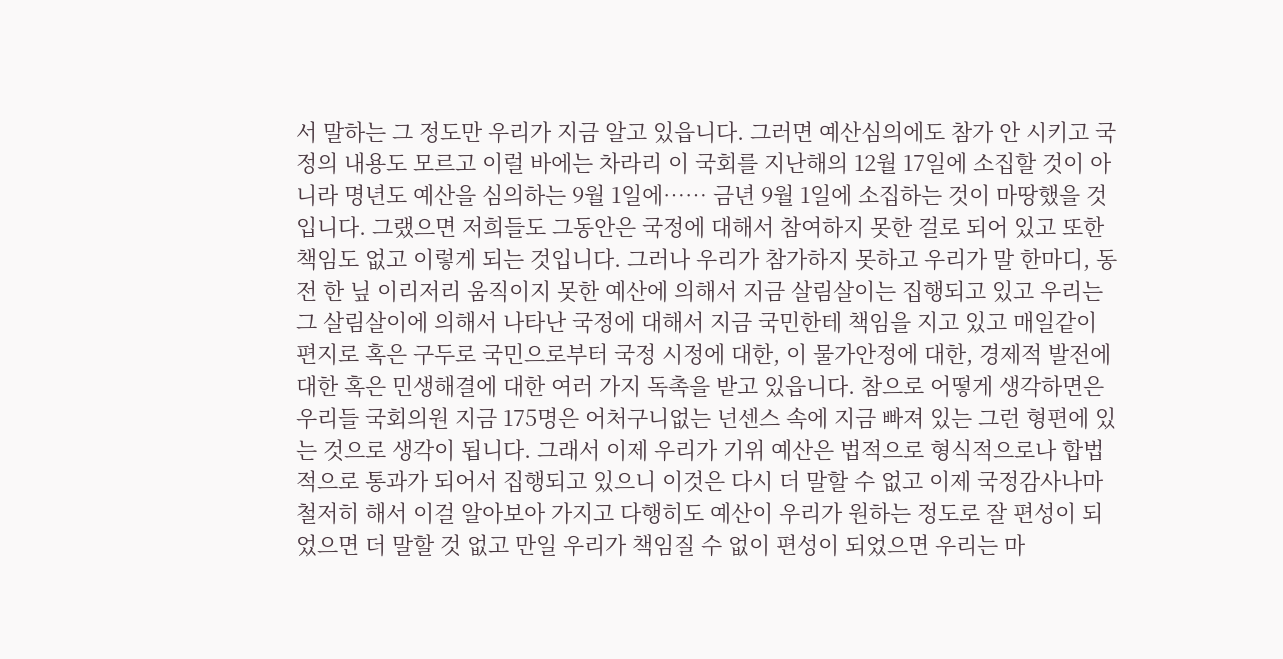서 말하는 그 정도만 우리가 지금 알고 있읍니다. 그러면 예산심의에도 참가 안 시키고 국정의 내용도 모르고 이럴 바에는 차라리 이 국회를 지난해의 12월 17일에 소집할 것이 아니라 명년도 예산을 심의하는 9월 1일에…… 금년 9월 1일에 소집하는 것이 마땅했을 것입니다. 그랬으면 저희들도 그동안은 국정에 대해서 참여하지 못한 걸로 되어 있고 또한 책임도 없고 이렇게 되는 것입니다. 그러나 우리가 참가하지 못하고 우리가 말 한마디, 동전 한 닢 이리저리 움직이지 못한 예산에 의해서 지금 살림살이는 집행되고 있고 우리는 그 살림살이에 의해서 나타난 국정에 대해서 지금 국민한테 책임을 지고 있고 매일같이 편지로 혹은 구두로 국민으로부터 국정 시정에 대한, 이 물가안정에 대한, 경제적 발전에 대한 혹은 민생해결에 대한 여러 가지 독촉을 받고 있읍니다. 참으로 어떻게 생각하면은 우리들 국회의원 지금 175명은 어처구니없는 넌센스 속에 지금 빠져 있는 그런 형편에 있는 것으로 생각이 됩니다. 그래서 이제 우리가 기위 예산은 법적으로 형식적으로나 합법적으로 통과가 되어서 집행되고 있으니 이것은 다시 더 말할 수 없고 이제 국정감사나마 철저히 해서 이걸 알아보아 가지고 다행히도 예산이 우리가 원하는 정도로 잘 편성이 되었으면 더 말할 것 없고 만일 우리가 책임질 수 없이 편성이 되었으면 우리는 마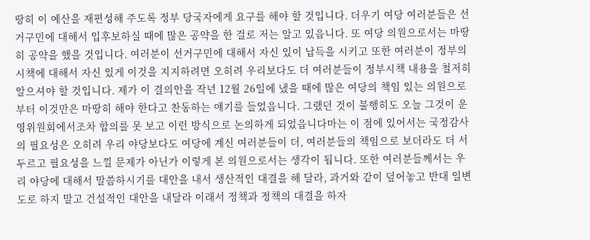땅히 이 예산을 재편성해 주도록 정부 당국자에게 요구를 해야 할 것입니다. 더우기 여당 여러분들은 선거구민에 대해서 입후보하실 때에 많은 공약을 한 걸로 저는 알고 있읍니다. 또 여당 의원으로서는 마땅히 공약을 했을 것입니다. 여러분이 선거구민에 대해서 자신 있이 납득을 시키고 또한 여러분이 정부의 시책에 대해서 자신 있게 이것을 지지하려면 오히려 우리보다도 더 여러분들이 정부시책 내용을 철저히 알으셔야 할 것입니다. 제가 이 결의안을 작년 12월 26일에 냈을 때에 많은 여당의 책임 있는 의원으로부터 이것만은 마땅히 해야 한다고 찬동하는 얘기를 들었읍니다. 그랬던 것이 불행히도 오늘 그것이 운영위원회에서조차 합의를 못 보고 이런 방식으로 논의하게 되었읍니다마는 이 점에 있어서는 국정감사의 필요성은 오히려 우리 야당보다도 여당에 계신 여러분들이 더, 여러분들의 책임으로 보더라도 더 서두르고 필요성을 느낄 문제가 아닌가 이렇게 본 의원으로서는 생각이 됩니다. 또한 여러분들께서는 우리 야당에 대해서 말씀하시기를 대안을 내서 생산적인 대결을 해 달라, 과거와 같이 덮어놓고 반대 일변도로 하지 말고 건설적인 대안을 내달라 이래서 정책과 정책의 대결을 하자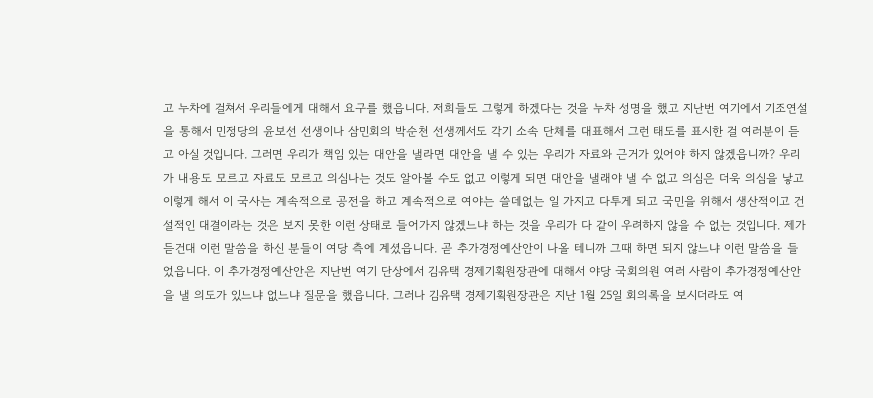고 누차에 걸쳐서 우리들에게 대해서 요구를 했읍니다. 저희들도 그렇게 하겠다는 것을 누차 성명을 했고 지난번 여기에서 기조연설을 통해서 민정당의 윤보선 선생이나 삼민회의 박순천 선생께서도 각기 소속 단체를 대표해서 그런 태도를 표시한 걸 여러분이 듣고 아실 것입니다. 그러면 우리가 책임 있는 대안을 낼라면 대안을 낼 수 있는 우리가 자료와 근거가 있어야 하지 않겠읍니까? 우리가 내용도 모르고 자료도 모르고 의심나는 것도 알아볼 수도 없고 이렇게 되면 대안을 낼래야 낼 수 없고 의심은 더욱 의심을 낳고 이렇게 해서 이 국사는 계속적으로 공전을 하고 계속적으로 여야는 쓸데없는 일 가지고 다투게 되고 국민을 위해서 생산적이고 건설적인 대결이라는 것은 보지 못한 이런 상태로 들어가지 않겠느냐 하는 것을 우리가 다 같이 우려하지 않을 수 없는 것입니다. 제가 듣건대 이런 말씀을 하신 분들이 여당 측에 계셨읍니다. 곧 추가경정예산안이 나올 테니까 그때 하면 되지 않느냐 이런 말씀을 들었읍니다. 이 추가경정예산안은 지난번 여기 단상에서 김유택 경제기획원장관에 대해서 야당 국회의원 여러 사람이 추가경정예산안을 낼 의도가 있느냐 없느냐 질문을 했읍니다. 그러나 김유택 경제기획원장관은 지난 1월 25일 회의록을 보시더라도 여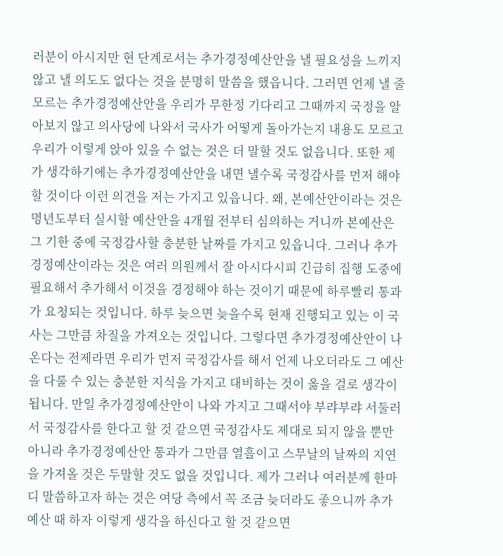러분이 아시지만 현 단계로서는 추가경정예산안을 낼 필요성을 느끼지 않고 낼 의도도 없다는 것을 분명히 말씀을 했읍니다. 그러면 언제 낼 줄 모르는 추가경정예산안을 우리가 무한정 기다리고 그때까지 국정을 알아보지 않고 의사당에 나와서 국사가 어떻게 돌아가는지 내용도 모르고 우리가 이렇게 앉아 있을 수 없는 것은 더 말할 것도 없읍니다. 또한 제가 생각하기에는 추가경정예산안을 내면 낼수록 국정감사를 먼저 해야 할 것이다 이런 의견을 저는 가지고 있읍니다. 왜, 본예산안이라는 것은 명년도부터 실시할 예산안을 4개월 전부터 심의하는 거니까 본예산은 그 기한 중에 국정감사할 충분한 날짜를 가지고 있읍니다. 그러나 추가경정예산이라는 것은 여러 의원께서 잘 아시다시피 긴급히 집행 도중에 필요해서 추가해서 이것을 경정해야 하는 것이기 때문에 하루빨리 통과가 요청되는 것입니다. 하루 늦으면 늦을수록 현재 진행되고 있는 이 국사는 그만큼 차질을 가져오는 것입니다. 그렇다면 추가경정예산안이 나온다는 전제라면 우리가 먼저 국정감사를 해서 언제 나오더라도 그 예산을 다룰 수 있는 충분한 지식을 가지고 대비하는 것이 옳을 걸로 생각이 됩니다. 만일 추가경정예산안이 나와 가지고 그때서야 부랴부랴 서둘러서 국정감사를 한다고 할 것 같으면 국정감사도 제대로 되지 않을 뿐만 아니라 추가경정예산안 통과가 그만큼 열흘이고 스무날의 날짜의 지연을 가져올 것은 두말할 것도 없을 것입니다. 제가 그러나 여러분께 한마디 말씀하고자 하는 것은 여당 측에서 꼭 조금 늦더라도 좋으니까 추가예산 때 하자 이렇게 생각을 하신다고 할 것 같으면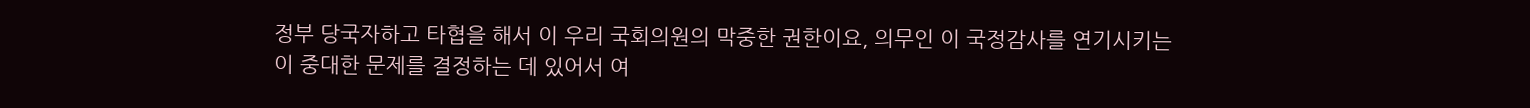정부 당국자하고 타협을 해서 이 우리 국회의원의 막중한 권한이요, 의무인 이 국정감사를 연기시키는 이 중대한 문제를 결정하는 데 있어서 여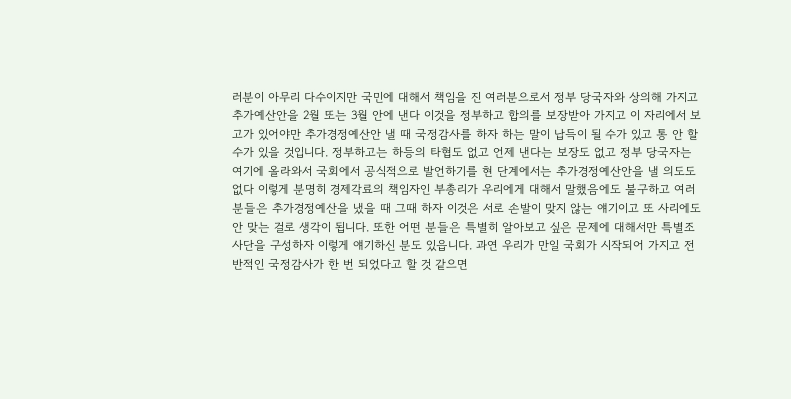러분이 아무리 다수이지만 국민에 대해서 책임을 진 여러분으로서 정부 당국자와 상의해 가지고 추가예산안을 2월 또는 3월 안에 낸다 이것을 정부하고 합의를 보장받아 가지고 이 자리에서 보고가 있어야만 추가경정예산안 낼 때 국정감사를 하자 하는 말이 납득이 될 수가 있고 통 안 할 수가 있을 것입니다. 정부하고는 하등의 타협도 없고 언제 낸다는 보장도 없고 정부 당국자는 여기에 올라와서 국회에서 공식적으로 발언하기를 현 단계에서는 추가경정예산안을 낼 의도도 없다 이렇게 분명히 경제각료의 책임자인 부총리가 우리에게 대해서 말했음에도 불구하고 여러분들은 추가경정예산을 냈을 때 그때 하자 이것은 서로 손발이 맞지 않는 얘기이고 또 사리에도 안 맞는 걸로 생각이 됩니다. 또한 어떤 분들은 특별히 알아보고 싶은 문제에 대해서만 특별조사단을 구성하자 이렇게 얘기하신 분도 있읍니다. 과연 우리가 만일 국회가 시작되어 가지고 전반적인 국정감사가 한 번 되었다고 할 것 같으면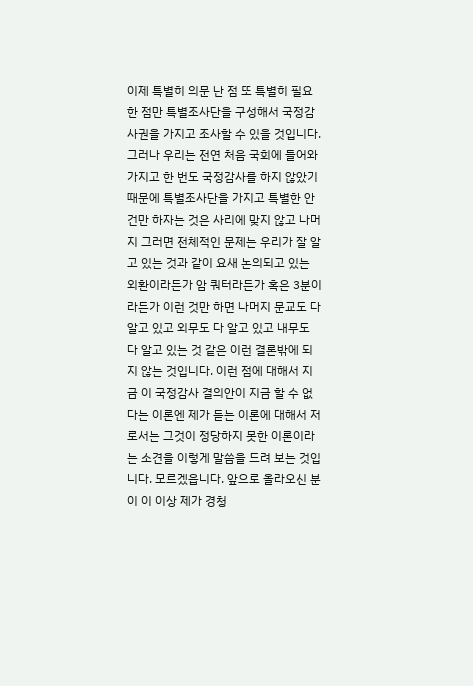이제 특별히 의문 난 점 또 특별히 필요한 점만 특별조사단을 구성해서 국정감사권을 가지고 조사할 수 있을 것입니다. 그러나 우리는 전연 처음 국회에 들어와 가지고 한 번도 국정감사를 하지 않았기 때문에 특별조사단을 가지고 특별한 안건만 하자는 것은 사리에 맞지 않고 나머지 그러면 전체적인 문제는 우리가 잘 알고 있는 것과 같이 요새 논의되고 있는 외환이라든가 암 쿼터라든가 혹은 3분이라든가 이런 것만 하면 나머지 문교도 다 알고 있고 외무도 다 알고 있고 내무도 다 알고 있는 것 같은 이런 결론밖에 되지 않는 것입니다. 이런 점에 대해서 지금 이 국정감사 결의안이 지금 할 수 없다는 이론엔 제가 듣는 이론에 대해서 저로서는 그것이 정당하지 못한 이론이라는 소견을 이렇게 말씀을 드려 보는 것입니다. 모르겠읍니다. 앞으로 올라오신 분이 이 이상 제가 경청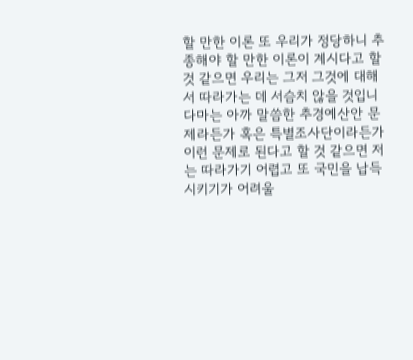할 만한 이론 또 우리가 정당하니 추종해야 할 만한 이론이 계시다고 할 것 같으면 우리는 그저 그것에 대해서 따라가는 데 서슴치 않을 것입니다마는 아까 말씀한 추경예산안 문제라든가 혹은 특별조사단이라든가 이런 문제로 된다고 할 것 같으면 저는 따라가기 어렵고 또 국민을 납득시키기가 어려울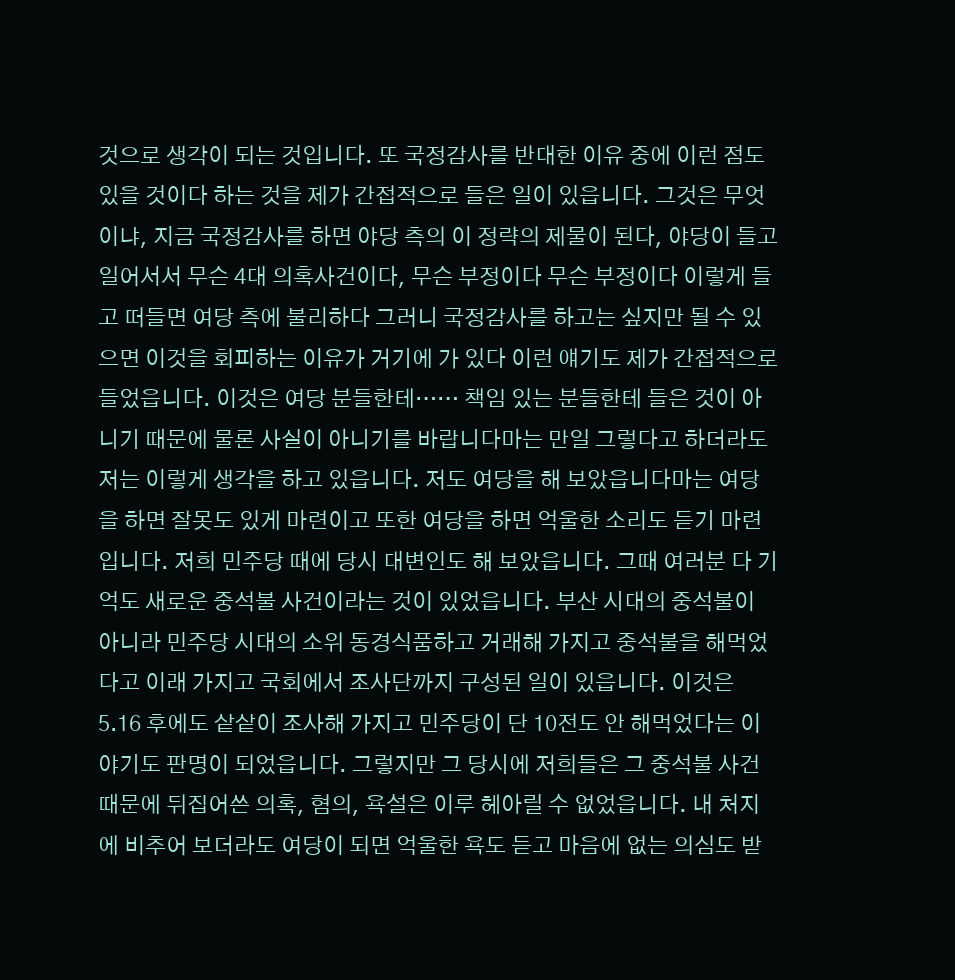것으로 생각이 되는 것입니다. 또 국정감사를 반대한 이유 중에 이런 점도 있을 것이다 하는 것을 제가 간접적으로 들은 일이 있읍니다. 그것은 무엇이냐, 지금 국정감사를 하면 야당 측의 이 정략의 제물이 된다, 야당이 들고 일어서서 무슨 4대 의혹사건이다, 무슨 부정이다 무슨 부정이다 이렇게 들고 떠들면 여당 측에 불리하다 그러니 국정감사를 하고는 싶지만 될 수 있으면 이것을 회피하는 이유가 거기에 가 있다 이런 얘기도 제가 간접적으로 들었읍니다. 이것은 여당 분들한테…… 책임 있는 분들한테 들은 것이 아니기 때문에 물론 사실이 아니기를 바랍니다마는 만일 그렇다고 하더라도 저는 이렇게 생각을 하고 있읍니다. 저도 여당을 해 보았읍니다마는 여당을 하면 잘못도 있게 마련이고 또한 여당을 하면 억울한 소리도 듣기 마련입니다. 저희 민주당 때에 당시 대변인도 해 보았읍니다. 그때 여러분 다 기억도 새로운 중석불 사건이라는 것이 있었읍니다. 부산 시대의 중석불이 아니라 민주당 시대의 소위 동경식품하고 거래해 가지고 중석불을 해먹었다고 이래 가지고 국회에서 조사단까지 구성된 일이 있읍니다. 이것은 5․16 후에도 샅샅이 조사해 가지고 민주당이 단 10전도 안 해먹었다는 이야기도 판명이 되었읍니다. 그렇지만 그 당시에 저희들은 그 중석불 사건 때문에 뒤집어쓴 의혹, 혐의, 욕설은 이루 헤아릴 수 없었읍니다. 내 처지에 비추어 보더라도 여당이 되면 억울한 욕도 듣고 마음에 없는 의심도 받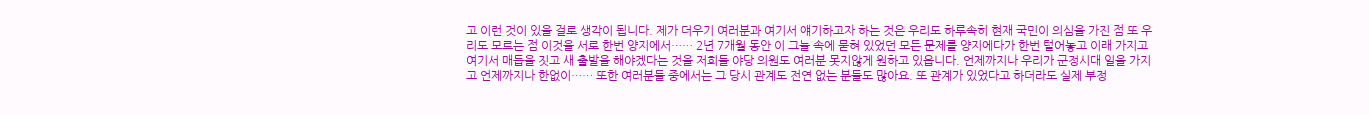고 이런 것이 있을 걸로 생각이 됩니다. 제가 더우기 여러분과 여기서 얘기하고자 하는 것은 우리도 하루속히 현재 국민이 의심을 가진 점 또 우리도 모르는 점 이것을 서로 한번 양지에서…… 2년 7개월 동안 이 그늘 속에 묻혀 있었던 모든 문제를 양지에다가 한번 털어놓고 이래 가지고 여기서 매듭을 짓고 새 출발을 해야겠다는 것을 저희들 야당 의원도 여러분 못지않게 원하고 있읍니다. 언제까지나 우리가 군정시대 일을 가지고 언제까지나 한없이…… 또한 여러분들 중에서는 그 당시 관계도 전연 없는 분들도 많아요. 또 관계가 있었다고 하더라도 실제 부정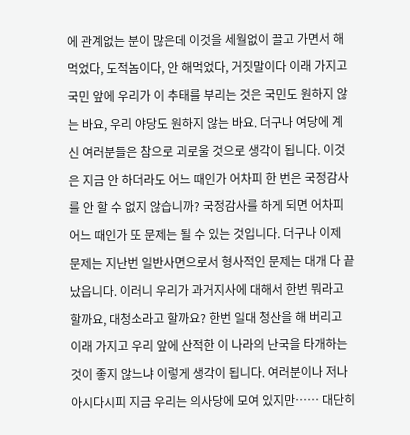에 관계없는 분이 많은데 이것을 세월없이 끌고 가면서 해먹었다, 도적놈이다, 안 해먹었다, 거짓말이다 이래 가지고 국민 앞에 우리가 이 추태를 부리는 것은 국민도 원하지 않는 바요, 우리 야당도 원하지 않는 바요. 더구나 여당에 계신 여러분들은 참으로 괴로울 것으로 생각이 됩니다. 이것은 지금 안 하더라도 어느 때인가 어차피 한 번은 국정감사를 안 할 수 없지 않습니까? 국정감사를 하게 되면 어차피 어느 때인가 또 문제는 될 수 있는 것입니다. 더구나 이제 문제는 지난번 일반사면으로서 형사적인 문제는 대개 다 끝났읍니다. 이러니 우리가 과거지사에 대해서 한번 뭐라고 할까요, 대청소라고 할까요? 한번 일대 청산을 해 버리고 이래 가지고 우리 앞에 산적한 이 나라의 난국을 타개하는 것이 좋지 않느냐 이렇게 생각이 됩니다. 여러분이나 저나 아시다시피 지금 우리는 의사당에 모여 있지만…… 대단히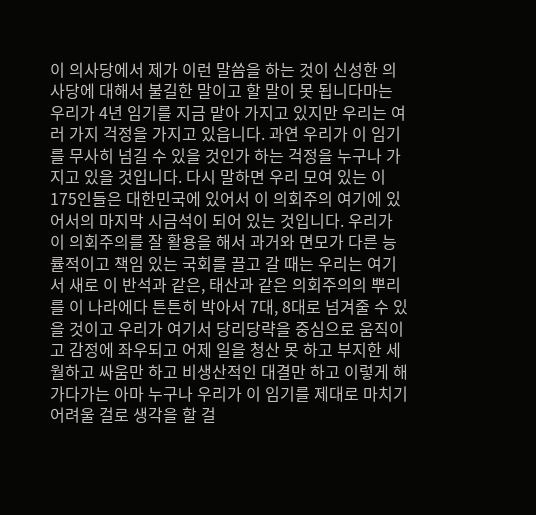이 의사당에서 제가 이런 말씀을 하는 것이 신성한 의사당에 대해서 불길한 말이고 할 말이 못 됩니다마는 우리가 4년 임기를 지금 맡아 가지고 있지만 우리는 여러 가지 걱정을 가지고 있읍니다. 과연 우리가 이 임기를 무사히 넘길 수 있을 것인가 하는 걱정을 누구나 가지고 있을 것입니다. 다시 말하면 우리 모여 있는 이 175인들은 대한민국에 있어서 이 의회주의 여기에 있어서의 마지막 시금석이 되어 있는 것입니다. 우리가 이 의회주의를 잘 활용을 해서 과거와 면모가 다른 능률적이고 책임 있는 국회를 끌고 갈 때는 우리는 여기서 새로 이 반석과 같은, 태산과 같은 의회주의의 뿌리를 이 나라에다 튼튼히 박아서 7대, 8대로 넘겨줄 수 있을 것이고 우리가 여기서 당리당략을 중심으로 움직이고 감정에 좌우되고 어제 일을 청산 못 하고 부지한 세월하고 싸움만 하고 비생산적인 대결만 하고 이렇게 해 가다가는 아마 누구나 우리가 이 임기를 제대로 마치기 어려울 걸로 생각을 할 걸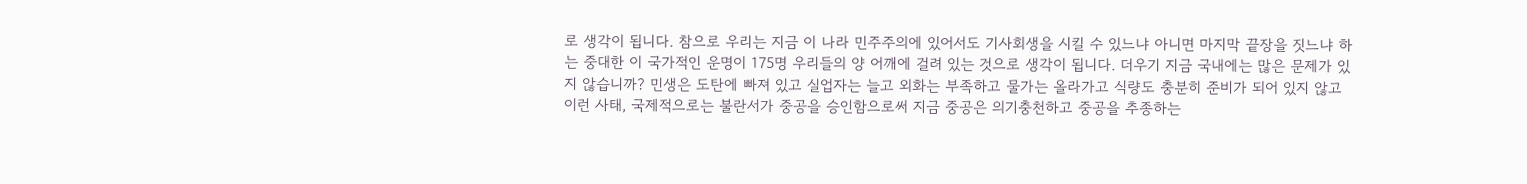로 생각이 됩니다. 참으로 우리는 지금 이 나라 민주주의에 있어서도 기사회생을 시킬 수 있느냐 아니면 마지막 끝장을 짓느냐 하는 중대한 이 국가적인 운명이 175명 우리들의 양 어깨에 걸려 있는 것으로 생각이 됩니다. 더우기 지금 국내에는 많은 문제가 있지 않습니까? 민생은 도탄에 빠져 있고 실업자는 늘고 외화는 부족하고 물가는 올라가고 식량도 충분히 준비가 되어 있지 않고 이런 사태, 국제적으로는 불란서가 중공을 승인함으로써 지금 중공은 의기충천하고 중공을 추종하는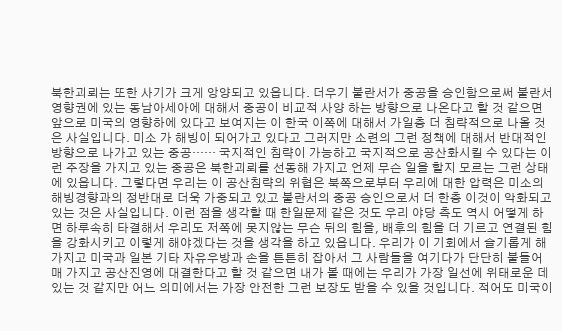북한괴뢰는 또한 사기가 크게 앙양되고 있읍니다. 더우기 불란서가 중공을 승인함으로써 불란서 영향권에 있는 동남아세아에 대해서 중공이 비교적 사양 하는 방향으로 나온다고 할 것 같으면 앞으로 미국의 영향하에 있다고 보여지는 이 한국 이쪽에 대해서 가일층 더 침략적으로 나올 것은 사실입니다. 미소 가 해빙이 되어가고 있다고 그러지만 소련의 그런 정책에 대해서 반대적인 방향으로 나가고 있는 중공…… 국지적인 침략이 가능하고 국지적으로 공산화시킬 수 있다는 이런 주장을 가지고 있는 중공은 북한괴뢰를 선동해 가지고 언제 무슨 일을 할지 모르는 그런 상태에 있읍니다. 그렇다면 우리는 이 공산침략의 위협은 북쪽으로부터 우리에 대한 압력은 미소의 해빙경향과의 정반대로 더욱 가중되고 있고 불란서의 중공 승인으로서 더 한층 이것이 악화되고 있는 것은 사실입니다. 이런 점을 생각할 때 한일문제 같은 것도 우리 야당 측도 역시 어떻게 하면 하루속히 타결해서 우리도 저쪽에 못지않는 무슨 뒤의 힘을, 배후의 힘을 더 기르고 연결된 힘을 강화시키고 이렇게 해야겠다는 것을 생각을 하고 있읍니다. 우리가 이 기회에서 슬기롭게 해 가지고 미국과 일본 기타 자유우방과 손을 튼튼히 잡아서 그 사람들을 여기다가 단단히 붙들어 매 가지고 공산진영에 대결한다고 할 것 같으면 내가 볼 때에는 우리가 가장 일선에 위태로운 데 있는 것 같지만 어느 의미에서는 가장 안전한 그런 보장도 받을 수 있을 것입니다. 적어도 미국이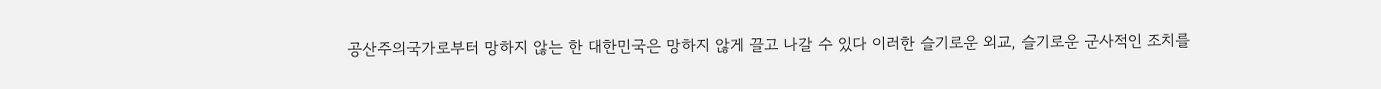공산주의국가로부터 망하지 않는 한 대한민국은 망하지 않게 끌고 나갈 수 있다 이러한 슬기로운 외교, 슬기로운 군사적인 조치를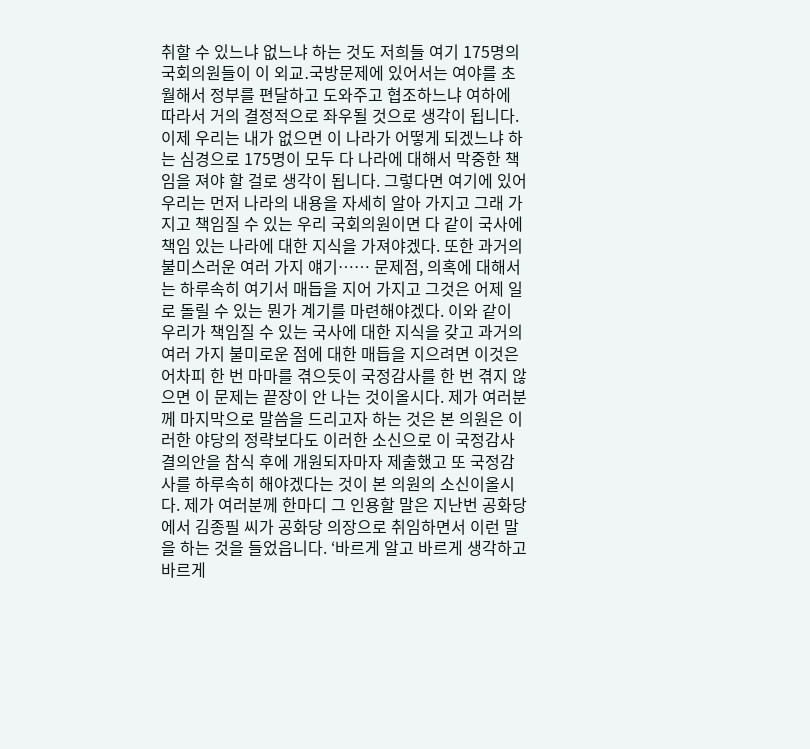취할 수 있느냐 없느냐 하는 것도 저희들 여기 175명의 국회의원들이 이 외교․국방문제에 있어서는 여야를 초월해서 정부를 편달하고 도와주고 협조하느냐 여하에 따라서 거의 결정적으로 좌우될 것으로 생각이 됩니다. 이제 우리는 내가 없으면 이 나라가 어떻게 되겠느냐 하는 심경으로 175명이 모두 다 나라에 대해서 막중한 책임을 져야 할 걸로 생각이 됩니다. 그렇다면 여기에 있어 우리는 먼저 나라의 내용을 자세히 알아 가지고 그래 가지고 책임질 수 있는 우리 국회의원이면 다 같이 국사에 책임 있는 나라에 대한 지식을 가져야겠다. 또한 과거의 불미스러운 여러 가지 얘기…… 문제점, 의혹에 대해서는 하루속히 여기서 매듭을 지어 가지고 그것은 어제 일로 돌릴 수 있는 뭔가 계기를 마련해야겠다. 이와 같이 우리가 책임질 수 있는 국사에 대한 지식을 갖고 과거의 여러 가지 불미로운 점에 대한 매듭을 지으려면 이것은 어차피 한 번 마마를 겪으듯이 국정감사를 한 번 겪지 않으면 이 문제는 끝장이 안 나는 것이올시다. 제가 여러분께 마지막으로 말씀을 드리고자 하는 것은 본 의원은 이러한 야당의 정략보다도 이러한 소신으로 이 국정감사 결의안을 참식 후에 개원되자마자 제출했고 또 국정감사를 하루속히 해야겠다는 것이 본 의원의 소신이올시다. 제가 여러분께 한마디 그 인용할 말은 지난번 공화당에서 김종필 씨가 공화당 의장으로 취임하면서 이런 말을 하는 것을 들었읍니다. ‘바르게 알고 바르게 생각하고 바르게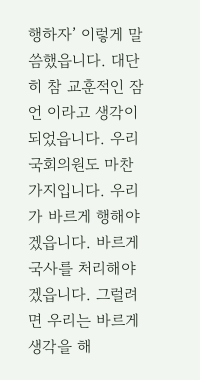행하자’ 이렇게 말씀했읍니다. 대단히 참 교훈적인 잠언 이라고 생각이 되었읍니다. 우리 국회의원도 마찬가지입니다. 우리가 바르게 행해야겠읍니다. 바르게 국사를 처리해야겠읍니다. 그럴려면 우리는 바르게 생각을 해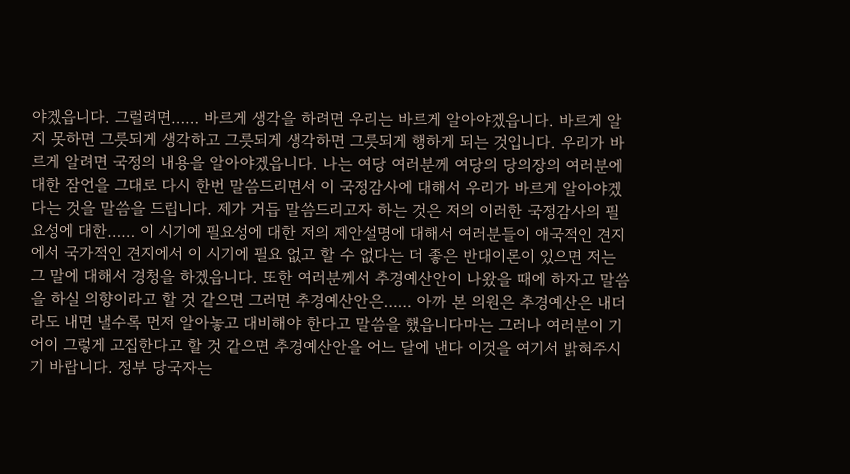야겠읍니다. 그럴려면…… 바르게 생각을 하려면 우리는 바르게 알아야겠읍니다. 바르게 알지 못하면 그릇되게 생각하고 그릇되게 생각하면 그릇되게 행하게 되는 것입니다. 우리가 바르게 알려면 국정의 내용을 알아야겠읍니다. 나는 여당 여러분께 여당의 당의장의 여러분에 대한 잠언을 그대로 다시 한번 말씀드리면서 이 국정감사에 대해서 우리가 바르게 알아야겠다는 것을 말씀을 드립니다. 제가 거듭 말씀드리고자 하는 것은 저의 이러한 국정감사의 필요성에 대한…… 이 시기에 필요성에 대한 저의 제안설명에 대해서 여러분들이 애국적인 견지에서 국가적인 견지에서 이 시기에 필요 없고 할 수 없다는 더 좋은 반대이론이 있으면 저는 그 말에 대해서 경청을 하겠읍니다. 또한 여러분께서 추경예산안이 나왔을 때에 하자고 말씀을 하실 의향이라고 할 것 같으면 그러면 추경예산안은…… 아까 본 의원은 추경예산은 내더라도 내면 낼수록 먼저 알아놓고 대비해야 한다고 말씀을 했읍니다마는 그러나 여러분이 기어이 그렇게 고집한다고 할 것 같으면 추경예산안을 어느 달에 낸다 이것을 여기서 밝혀주시기 바랍니다. 정부 당국자는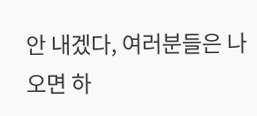안 내겠다, 여러분들은 나오면 하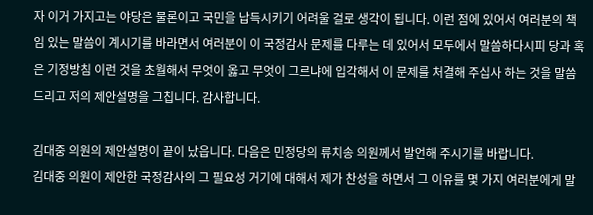자 이거 가지고는 야당은 물론이고 국민을 납득시키기 어려울 걸로 생각이 됩니다. 이런 점에 있어서 여러분의 책임 있는 말씀이 계시기를 바라면서 여러분이 이 국정감사 문제를 다루는 데 있어서 모두에서 말씀하다시피 당과 혹은 기정방침 이런 것을 초월해서 무엇이 옳고 무엇이 그르냐에 입각해서 이 문제를 처결해 주십사 하는 것을 말씀드리고 저의 제안설명을 그칩니다. 감사합니다.

김대중 의원의 제안설명이 끝이 났읍니다. 다음은 민정당의 류치송 의원께서 발언해 주시기를 바랍니다.
김대중 의원이 제안한 국정감사의 그 필요성 거기에 대해서 제가 찬성을 하면서 그 이유를 몇 가지 여러분에게 말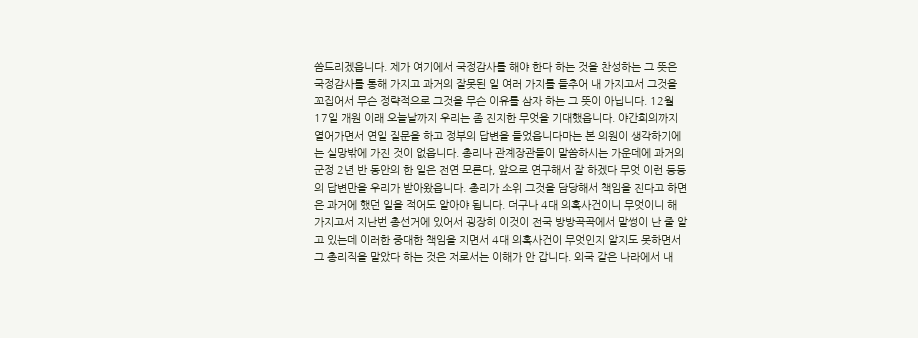씀드리겠읍니다. 제가 여기에서 국정감사를 해야 한다 하는 것을 찬성하는 그 뜻은 국정감사를 통해 가지고 과거의 잘못된 일 여러 가지를 들추어 내 가지고서 그것을 꼬집어서 무슨 정략적으로 그것을 무슨 이유를 삼자 하는 그 뜻이 아닙니다. 12월 17일 개원 이래 오늘날까지 우리는 좀 진지한 무엇을 기대했읍니다. 야간회의까지 열어가면서 연일 질문을 하고 정부의 답변을 들었읍니다마는 본 의원이 생각하기에는 실망밖에 가진 것이 없읍니다. 총리나 관계장관들이 말씀하시는 가운데에 과거의 군정 2년 반 동안의 한 일은 전연 모른다, 앞으로 연구해서 잘 하겠다 무엇 이런 등등의 답변만을 우리가 받아왔읍니다. 총리가 소위 그것을 담당해서 책임을 진다고 하면은 과거에 했던 일을 적어도 알아야 됩니다. 더구나 4대 의혹사건이니 무엇이니 해 가지고서 지난번 총선거에 있어서 굉장히 이것이 전국 방방곡곡에서 말썽이 난 줄 알고 있는데 이러한 중대한 책임을 지면서 4대 의혹사건이 무엇인지 알지도 못하면서 그 총리직을 맡았다 하는 것은 저로서는 이해가 안 갑니다. 외국 같은 나라에서 내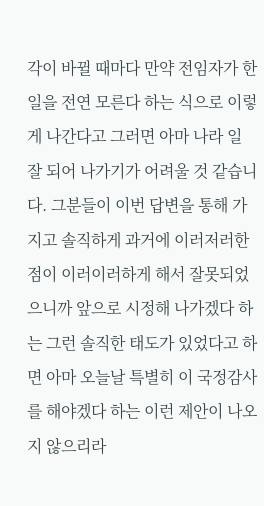각이 바뀔 때마다 만약 전임자가 한 일을 전연 모른다 하는 식으로 이렇게 나간다고 그러면 아마 나라 일 잘 되어 나가기가 어려울 것 같습니다. 그분들이 이번 답변을 통해 가지고 솔직하게 과거에 이러저러한 점이 이러이러하게 해서 잘못되었으니까 앞으로 시정해 나가겠다 하는 그런 솔직한 태도가 있었다고 하면 아마 오늘날 특별히 이 국정감사를 해야겠다 하는 이런 제안이 나오지 않으리라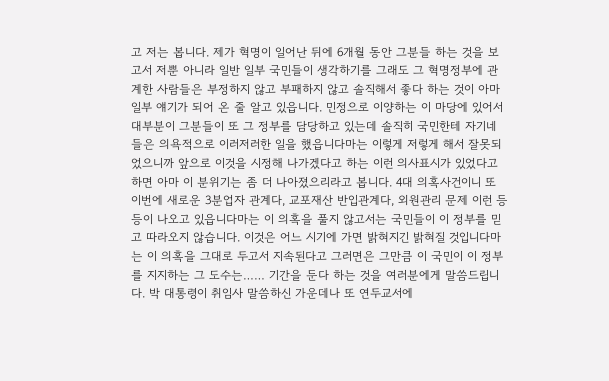고 저는 봅니다. 제가 혁명이 일어난 뒤에 6개월 동안 그분들 하는 것을 보고서 저뿐 아니라 일반 일부 국민들이 생각하기를 그래도 그 혁명정부에 관계한 사람들은 부정하지 않고 부패하지 않고 솔직해서 좋다 하는 것이 아마 일부 얘기가 되어 온 줄 알고 있읍니다. 민정으로 이양하는 이 마당에 있어서 대부분이 그분들이 또 그 정부를 담당하고 있는데 솔직히 국민한테 자기네들은 의욕적으로 이러저러한 일을 했읍니다마는 이렇게 저렇게 해서 잘못되었으니까 앞으로 이것을 시정해 나가겠다고 하는 이런 의사표시가 있었다고 하면 아마 이 분위기는 좀 더 나아졌으리라고 봅니다. 4대 의혹사건이니 또 이번에 새로운 3분업자 관계다, 교포재산 반입관계다, 외원관리 문제 이런 등등이 나오고 있읍니다마는 이 의혹을 풀지 않고서는 국민들이 이 정부를 믿고 따라오지 않습니다. 이것은 어느 시기에 가면 밝혀지긴 밝혀질 것입니다마는 이 의혹을 그대로 두고서 지속된다고 그러면은 그만큼 이 국민이 이 정부를 지지하는 그 도수는…… 기간을 둔다 하는 것을 여러분에게 말씀드립니다. 박 대통령이 취임사 말씀하신 가운데나 또 연두교서에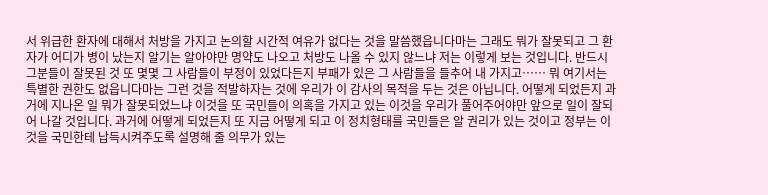서 위급한 환자에 대해서 처방을 가지고 논의할 시간적 여유가 없다는 것을 말씀했읍니다마는 그래도 뭐가 잘못되고 그 환자가 어디가 병이 났는지 알기는 알아야만 명약도 나오고 처방도 나올 수 있지 않느냐 저는 이렇게 보는 것입니다. 반드시 그분들이 잘못된 것 또 몇몇 그 사람들이 부정이 있었다든지 부패가 있은 그 사람들을 들추어 내 가지고…… 뭐 여기서는 특별한 권한도 없읍니다마는 그런 것을 적발하자는 것에 우리가 이 감사의 목적을 두는 것은 아닙니다. 어떻게 되었든지 과거에 지나온 일 뭐가 잘못되었느냐 이것을 또 국민들이 의혹을 가지고 있는 이것을 우리가 풀어주어야만 앞으로 일이 잘되어 나갈 것입니다. 과거에 어떻게 되었든지 또 지금 어떻게 되고 이 정치형태를 국민들은 알 권리가 있는 것이고 정부는 이것을 국민한테 납득시켜주도록 설명해 줄 의무가 있는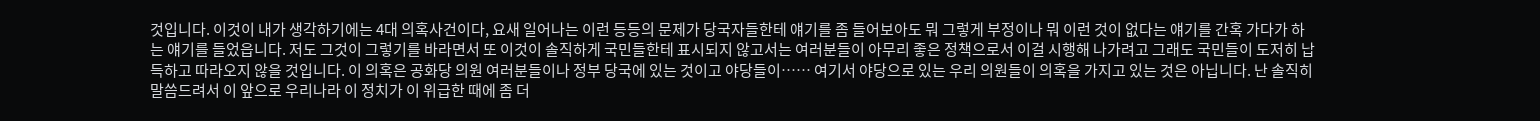것입니다. 이것이 내가 생각하기에는 4대 의혹사건이다, 요새 일어나는 이런 등등의 문제가 당국자들한테 얘기를 좀 들어보아도 뭐 그렇게 부정이나 뭐 이런 것이 없다는 얘기를 간혹 가다가 하는 얘기를 들었읍니다. 저도 그것이 그렇기를 바라면서 또 이것이 솔직하게 국민들한테 표시되지 않고서는 여러분들이 아무리 좋은 정책으로서 이걸 시행해 나가려고 그래도 국민들이 도저히 납득하고 따라오지 않을 것입니다. 이 의혹은 공화당 의원 여러분들이나 정부 당국에 있는 것이고 야당들이…… 여기서 야당으로 있는 우리 의원들이 의혹을 가지고 있는 것은 아닙니다. 난 솔직히 말씀드려서 이 앞으로 우리나라 이 정치가 이 위급한 때에 좀 더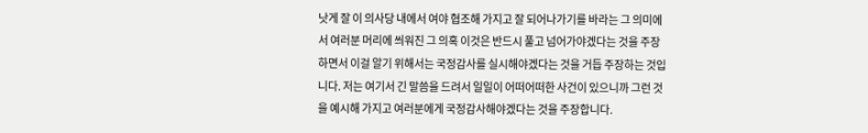낫게 잘 이 의사당 내에서 여야 협조해 가지고 잘 되어나가기를 바라는 그 의미에서 여러분 머리에 씌워진 그 의혹 이것은 반드시 풀고 넘어가야겠다는 것을 주장하면서 이걸 알기 위해서는 국정감사를 실시해야겠다는 것을 거듭 주장하는 것입니다. 저는 여기서 긴 말씀을 드려서 일일이 어떠어떠한 사건이 있으니까 그런 것을 예시해 가지고 여러분에게 국정감사해야겠다는 것을 주장합니다.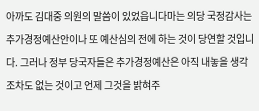아까도 김대중 의원의 말씀이 있었읍니다마는 의당 국정감사는 추가경정예산안이나 또 예산심의 전에 하는 것이 당연할 것입니다. 그러나 정부 당국자들은 추가경정예산은 아직 내놓을 생각조차도 없는 것이고 언제 그것을 밝혀주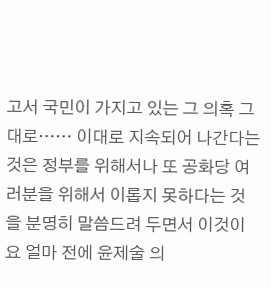고서 국민이 가지고 있는 그 의혹 그대로…… 이대로 지속되어 나간다는 것은 정부를 위해서나 또 공화당 여러분을 위해서 이롭지 못하다는 것을 분명히 말씀드려 두면서 이것이 요 얼마 전에 윤제술 의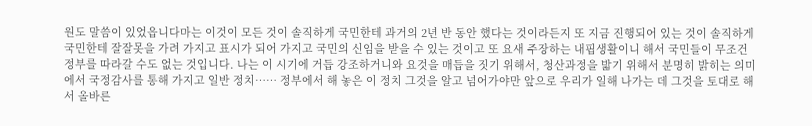원도 말씀이 있었읍니다마는 이것이 모든 것이 솔직하게 국민한테 과거의 2년 반 동안 했다는 것이라든지 또 지금 진행되어 있는 것이 솔직하게 국민한테 잘잘못을 가려 가지고 표시가 되어 가지고 국민의 신임을 받을 수 있는 것이고 또 요새 주장하는 내핍생활이니 해서 국민들이 무조건 정부를 따라갈 수도 없는 것입니다. 나는 이 시기에 거듭 강조하거니와 요것을 매듭을 짓기 위해서, 청산과정을 밟기 위해서 분명히 밝히는 의미에서 국정감사를 통해 가지고 일반 정치…… 정부에서 해 놓은 이 정치 그것을 알고 넘어가야만 앞으로 우리가 일해 나가는 데 그것을 토대로 해서 올바른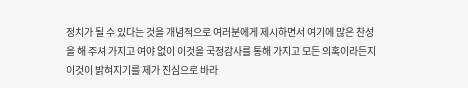정치가 될 수 있다는 것을 개념적으로 여러분에게 제시하면서 여기에 많은 찬성을 해 주셔 가지고 여야 없이 이것을 국정감사를 통해 가지고 모든 의혹이라든지 이것이 밝혀지기를 제가 진심으로 바라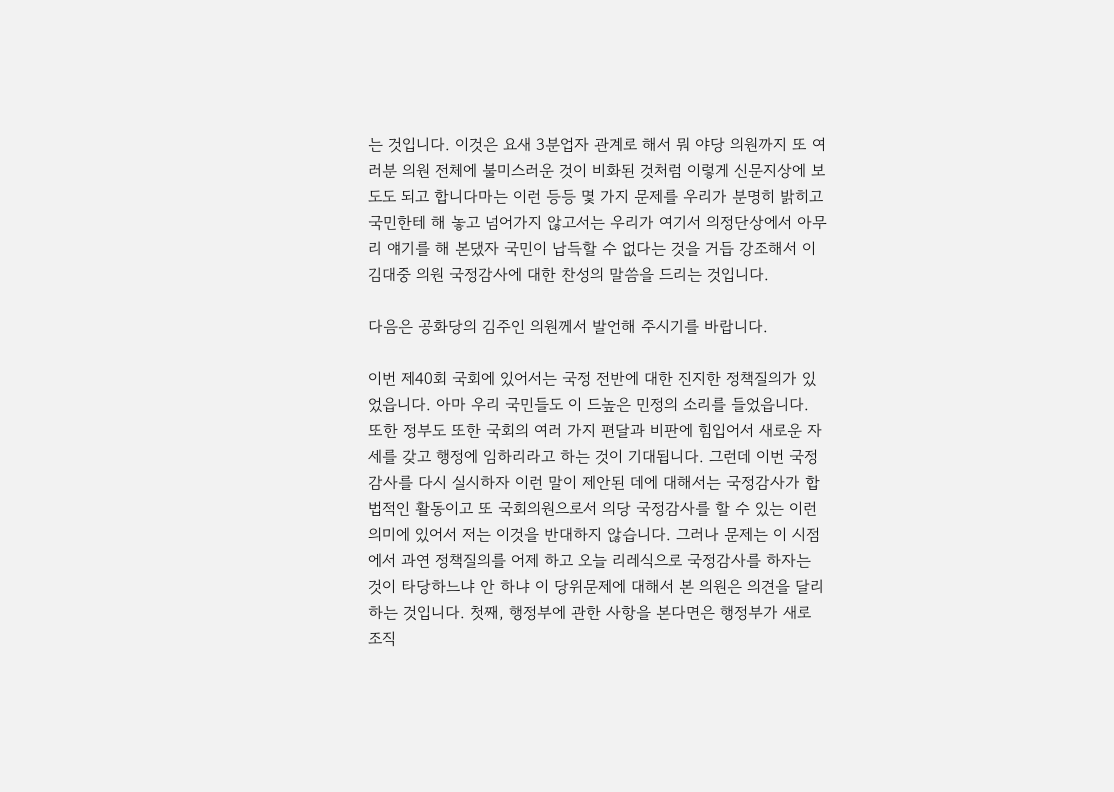는 것입니다. 이것은 요새 3분업자 관계로 해서 뭐 야당 의원까지 또 여러분 의원 전체에 불미스러운 것이 비화된 것처럼 이렇게 신문지상에 보도도 되고 합니다마는 이런 등등 몇 가지 문제를 우리가 분명히 밝히고 국민한테 해 놓고 넘어가지 않고서는 우리가 여기서 의정단상에서 아무리 얘기를 해 본댔자 국민이 납득할 수 없다는 것을 거듭 강조해서 이 김대중 의원 국정감사에 대한 찬성의 말씀을 드리는 것입니다.

다음은 공화당의 김주인 의원께서 발언해 주시기를 바랍니다.

이번 제40회 국회에 있어서는 국정 전반에 대한 진지한 정책질의가 있었읍니다. 아마 우리 국민들도 이 드높은 민정의 소리를 들었읍니다. 또한 정부도 또한 국회의 여러 가지 편달과 비판에 힘입어서 새로운 자세를 갖고 행정에 임하리라고 하는 것이 기대됩니다. 그런데 이번 국정감사를 다시 실시하자 이런 말이 제안된 데에 대해서는 국정감사가 합법적인 활동이고 또 국회의원으로서 의당 국정감사를 할 수 있는 이런 의미에 있어서 저는 이것을 반대하지 않습니다. 그러나 문제는 이 시점에서 과연 정책질의를 어제 하고 오늘 리레식으로 국정감사를 하자는 것이 타당하느냐 안 하냐 이 당위문제에 대해서 본 의원은 의견을 달리하는 것입니다. 첫째, 행정부에 관한 사항을 본다면은 행정부가 새로 조직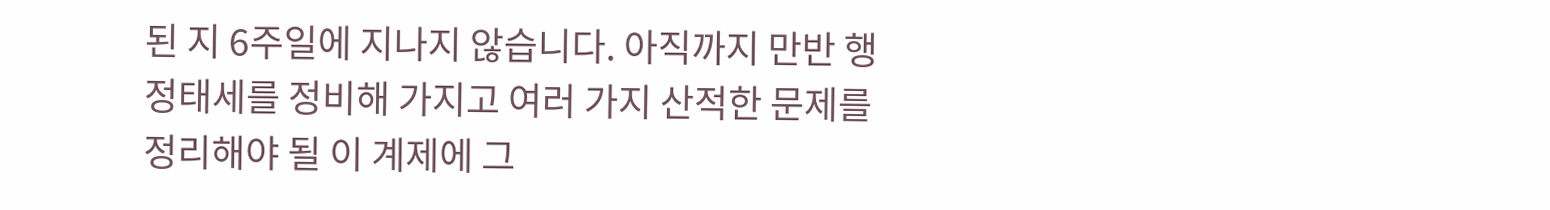된 지 6주일에 지나지 않습니다. 아직까지 만반 행정태세를 정비해 가지고 여러 가지 산적한 문제를 정리해야 될 이 계제에 그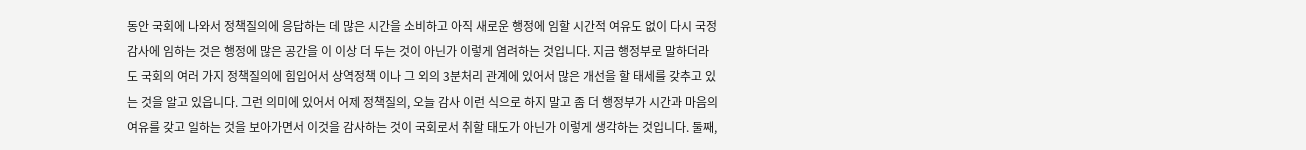동안 국회에 나와서 정책질의에 응답하는 데 많은 시간을 소비하고 아직 새로운 행정에 임할 시간적 여유도 없이 다시 국정감사에 임하는 것은 행정에 많은 공간을 이 이상 더 두는 것이 아닌가 이렇게 염려하는 것입니다. 지금 행정부로 말하더라도 국회의 여러 가지 정책질의에 힘입어서 상역정책 이나 그 외의 3분처리 관계에 있어서 많은 개선을 할 태세를 갖추고 있는 것을 알고 있읍니다. 그런 의미에 있어서 어제 정책질의, 오늘 감사 이런 식으로 하지 말고 좀 더 행정부가 시간과 마음의 여유를 갖고 일하는 것을 보아가면서 이것을 감사하는 것이 국회로서 취할 태도가 아닌가 이렇게 생각하는 것입니다. 둘째,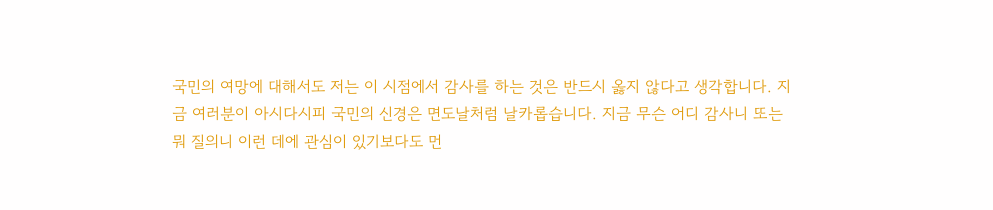국민의 여망에 대해서도 저는 이 시점에서 감사를 하는 것은 반드시 옳지 않다고 생각합니다. 지금 여러분이 아시다시피 국민의 신경은 면도날처럼 날카롭습니다. 지금 무슨 어디 감사니 또는 뭐 질의니 이런 데에 관심이 있기보다도 먼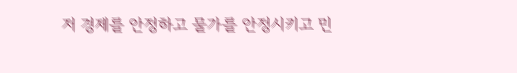저 경제를 안정하고 물가를 안정시키고 민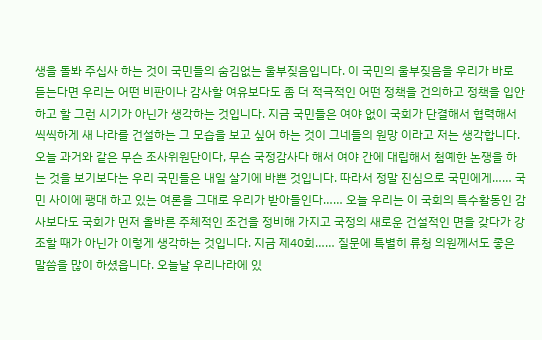생을 돌봐 주십사 하는 것이 국민들의 숨김없는 울부짖음입니다. 이 국민의 울부짖음을 우리가 바로 듣는다면 우리는 어떤 비판이나 감사할 여유보다도 좀 더 적극적인 어떤 정책을 건의하고 정책을 입안하고 할 그런 시기가 아닌가 생각하는 것입니다. 지금 국민들은 여야 없이 국회가 단결해서 협력해서 씩씩하게 새 나라를 건설하는 그 모습을 보고 싶어 하는 것이 그네들의 원망 이라고 저는 생각합니다. 오늘 과거와 같은 무슨 조사위원단이다, 무슨 국정감사다 해서 여야 간에 대립해서 첨예한 논쟁을 하는 것을 보기보다는 우리 국민들은 내일 살기에 바쁜 것입니다. 따라서 정말 진심으로 국민에게…… 국민 사이에 팽대 하고 있는 여론을 그대로 우리가 받아들인다…… 오늘 우리는 이 국회의 특수활동인 감사보다도 국회가 먼저 올바른 주체적인 조건을 정비해 가지고 국정의 새로운 건설적인 면을 갖다가 강조할 때가 아닌가 이렇게 생각하는 것입니다. 지금 제40회…… 질문에 특별히 류청 의원께서도 좋은 말씀을 많이 하셨읍니다. 오늘날 우리나라에 있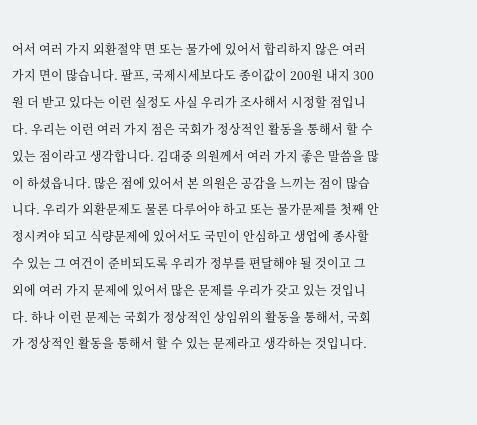어서 여러 가지 외환절약 면 또는 물가에 있어서 합리하지 않은 여러 가지 면이 많습니다. 팔프, 국제시세보다도 종이값이 200원 내지 300원 더 받고 있다는 이런 실정도 사실 우리가 조사해서 시정할 점입니다. 우리는 이런 여러 가지 점은 국회가 정상적인 활동을 통해서 할 수 있는 점이라고 생각합니다. 김대중 의원께서 여러 가지 좋은 말씀을 많이 하셨읍니다. 많은 점에 있어서 본 의원은 공감을 느끼는 점이 많습니다. 우리가 외환문제도 물론 다루어야 하고 또는 물가문제를 첫째 안정시켜야 되고 식량문제에 있어서도 국민이 안심하고 생업에 종사할 수 있는 그 여건이 준비되도록 우리가 정부를 편달해야 될 것이고 그 외에 여러 가지 문제에 있어서 많은 문제를 우리가 갖고 있는 것입니다. 하나 이런 문제는 국회가 정상적인 상임위의 활동을 통해서, 국회가 정상적인 활동을 통해서 할 수 있는 문제라고 생각하는 것입니다.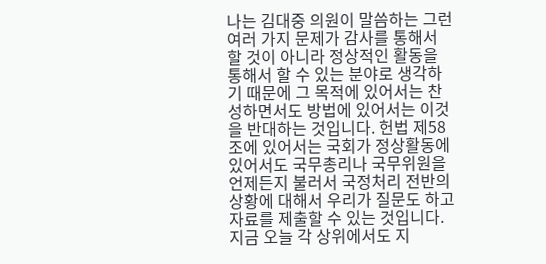나는 김대중 의원이 말씀하는 그런 여러 가지 문제가 감사를 통해서 할 것이 아니라 정상적인 활동을 통해서 할 수 있는 분야로 생각하기 때문에 그 목적에 있어서는 찬성하면서도 방법에 있어서는 이것을 반대하는 것입니다. 헌법 제58조에 있어서는 국회가 정상활동에 있어서도 국무총리나 국무위원을 언제든지 불러서 국정처리 전반의 상황에 대해서 우리가 질문도 하고 자료를 제출할 수 있는 것입니다. 지금 오늘 각 상위에서도 지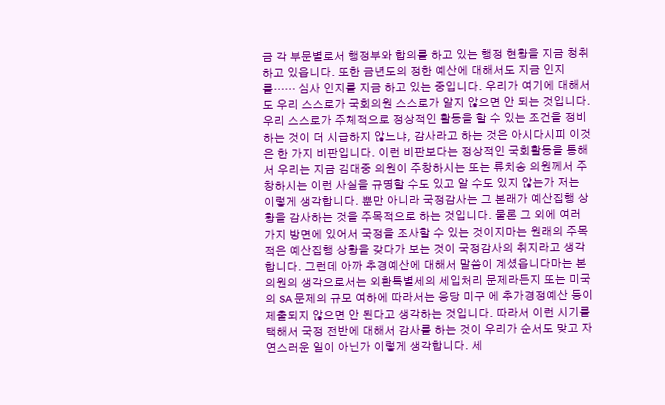금 각 부문별로서 행정부와 합의를 하고 있는 행정 현황을 지금 청취하고 있읍니다. 또한 금년도의 정한 예산에 대해서도 지금 인지를…… 심사 인지를 지금 하고 있는 중입니다. 우리가 여기에 대해서도 우리 스스로가 국회의원 스스로가 알지 않으면 안 되는 것입니다. 우리 스스로가 주체적으로 정상적인 활동을 할 수 있는 조건을 정비하는 것이 더 시급하지 않느냐, 감사라고 하는 것은 아시다시피 이것은 한 가지 비판입니다. 이런 비판보다는 정상적인 국회활동을 통해서 우리는 지금 김대중 의원이 주창하시는 또는 류치송 의원께서 주창하시는 이런 사실을 규명할 수도 있고 알 수도 있지 않는가 저는 이렇게 생각합니다. 뿐만 아니라 국정감사는 그 본래가 예산집행 상황을 감사하는 것을 주목적으로 하는 것입니다. 물론 그 외에 여러 가지 방면에 있어서 국정을 조사할 수 있는 것이지마는 원래의 주목적은 예산집행 상황을 갖다가 보는 것이 국정감사의 취지라고 생각합니다. 그런데 아까 추경예산에 대해서 말씀이 계셨읍니다마는 본 의원의 생각으로서는 외환특별세의 세입처리 문제라든지 또는 미국의 SA 문제의 규모 여하에 따라서는 응당 미구 에 추가경정예산 등이 제출되지 않으면 안 된다고 생각하는 것입니다. 따라서 이런 시기를 택해서 국정 전반에 대해서 감사를 하는 것이 우리가 순서도 맞고 자연스러운 일이 아닌가 이렇게 생각합니다. 세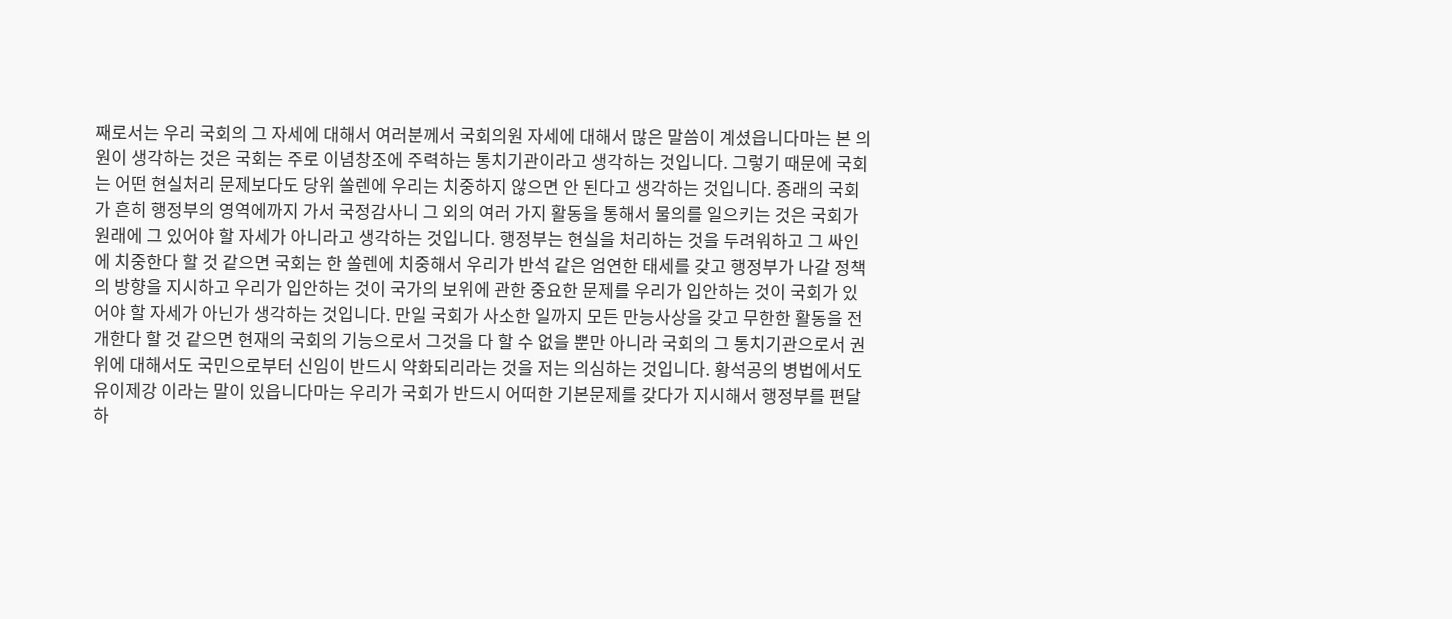째로서는 우리 국회의 그 자세에 대해서 여러분께서 국회의원 자세에 대해서 많은 말씀이 계셨읍니다마는 본 의원이 생각하는 것은 국회는 주로 이념창조에 주력하는 통치기관이라고 생각하는 것입니다. 그렇기 때문에 국회는 어떤 현실처리 문제보다도 당위 쏠렌에 우리는 치중하지 않으면 안 된다고 생각하는 것입니다. 종래의 국회가 흔히 행정부의 영역에까지 가서 국정감사니 그 외의 여러 가지 활동을 통해서 물의를 일으키는 것은 국회가 원래에 그 있어야 할 자세가 아니라고 생각하는 것입니다. 행정부는 현실을 처리하는 것을 두려워하고 그 싸인에 치중한다 할 것 같으면 국회는 한 쏠렌에 치중해서 우리가 반석 같은 엄연한 태세를 갖고 행정부가 나갈 정책의 방향을 지시하고 우리가 입안하는 것이 국가의 보위에 관한 중요한 문제를 우리가 입안하는 것이 국회가 있어야 할 자세가 아닌가 생각하는 것입니다. 만일 국회가 사소한 일까지 모든 만능사상을 갖고 무한한 활동을 전개한다 할 것 같으면 현재의 국회의 기능으로서 그것을 다 할 수 없을 뿐만 아니라 국회의 그 통치기관으로서 권위에 대해서도 국민으로부터 신임이 반드시 약화되리라는 것을 저는 의심하는 것입니다. 황석공의 병법에서도 유이제강 이라는 말이 있읍니다마는 우리가 국회가 반드시 어떠한 기본문제를 갖다가 지시해서 행정부를 편달하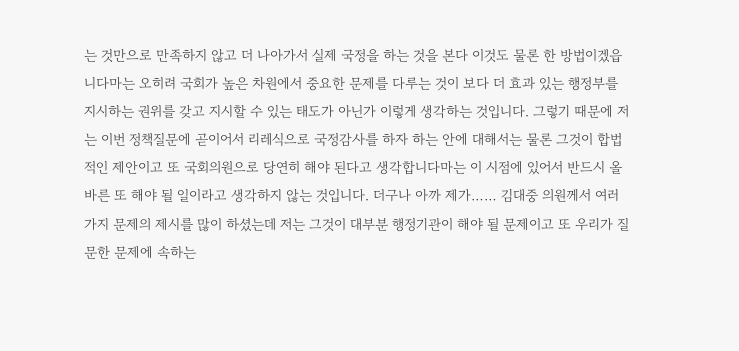는 것만으로 만족하지 않고 더 나아가서 실제 국정을 하는 것을 본다 이것도 물론 한 방법이겠읍니다마는 오히려 국회가 높은 차원에서 중요한 문제를 다루는 것이 보다 더 효과 있는 행정부를 지시하는 권위를 갖고 지시할 수 있는 태도가 아닌가 이렇게 생각하는 것입니다. 그렇기 때문에 저는 이번 정책질문에 곧이어서 리레식으로 국정감사를 하자 하는 안에 대해서는 물론 그것이 합법적인 제안이고 또 국회의원으로 당연히 해야 된다고 생각합니다마는 이 시점에 있어서 반드시 올바른 또 해야 될 일이라고 생각하지 않는 것입니다. 더구나 아까 제가…… 김대중 의원께서 여러 가지 문제의 제시를 많이 하셨는데 저는 그것이 대부분 행정기관이 해야 될 문제이고 또 우리가 질문한 문제에 속하는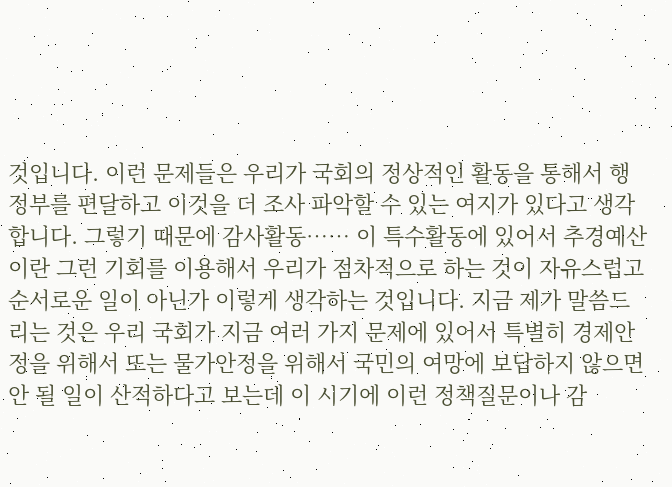것입니다. 이런 문제들은 우리가 국회의 정상적인 활동을 통해서 행정부를 편달하고 이것을 더 조사 파악할 수 있는 여지가 있다고 생각합니다. 그렇기 때문에 감사활동…… 이 특수활동에 있어서 추경예산이란 그런 기회를 이용해서 우리가 점차적으로 하는 것이 자유스럽고 순서로운 일이 아닌가 이렇게 생각하는 것입니다. 지금 제가 말씀드리는 것은 우리 국회가 지금 여러 가지 문제에 있어서 특별히 경제안정을 위해서 또는 물가안정을 위해서 국민의 여망에 보답하지 않으면 안 될 일이 산적하다고 보는데 이 시기에 이런 정책질문이나 감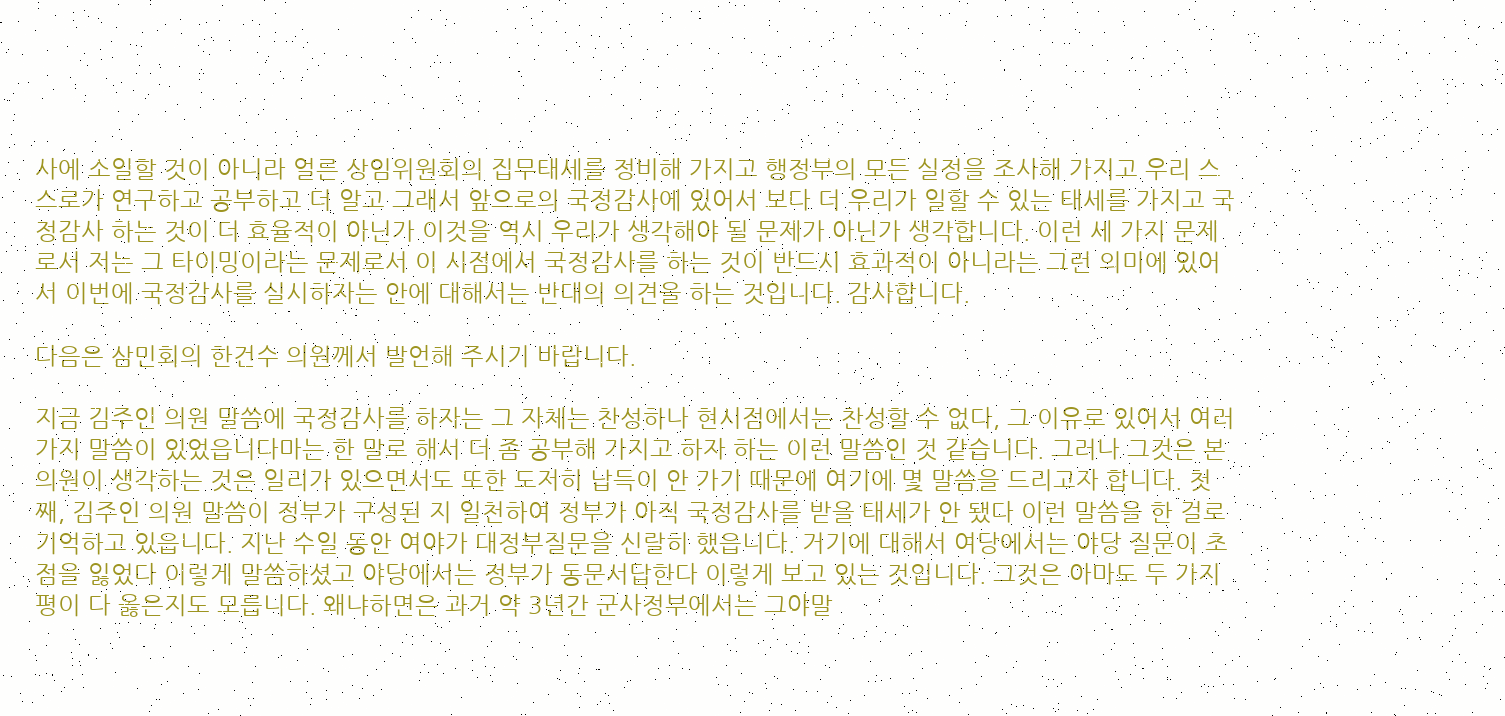사에 소일할 것이 아니라 얼른 상임위원회의 집무태세를 정비해 가지고 행정부의 모든 실정을 조사해 가지고 우리 스스로가 연구하고 공부하고 더 알고 그래서 앞으로의 국정감사에 있어서 보다 더 우리가 일할 수 있는 태세를 가지고 국정감사 하는 것이 더 효율적이 아닌가 이것을 역시 우리가 생각해야 될 문제가 아닌가 생각합니다. 이런 세 가지 문제로서 저는 그 타이밍이라는 문제로서 이 시점에서 국정감사를 하는 것이 반드시 효과적이 아니라는 그런 의미에 있어서 이번에 국정감사를 실시하자는 안에 대해서는 반대의 의견을 하는 것입니다. 감사합니다.

다음은 삼민회의 한건수 의원께서 발언해 주시기 바랍니다.

지금 김주인 의원 말씀에 국정감사를 하자는 그 자체는 찬성하나 현시점에서는 찬성할 수 없다, 그 이유로 있어서 여러 가지 말씀이 있었읍니다마는 한 말로 해서 더 좀 공부해 가지고 하자 하는 이런 말씀인 것 같습니다. 그러나 그것은 본 의원이 생각하는 것은 일리가 있으면서도 또한 도저히 납득이 안 가기 때문에 여기에 몇 말씀을 드리고자 합니다. 첫째, 김주인 의원 말씀이 정부가 구성된 지 일천하여 정부가 아직 국정감사를 받을 태세가 안 됐다 이런 말씀을 한 걸로 기억하고 있읍니다. 지난 수일 동안 여야가 대정부질문을 신랄히 했읍니다. 거기에 대해서 여당에서는 야당 질문이 초점을 잃었다 이렇게 말씀하셨고 야당에서는 정부가 동문서답한다 이렇게 보고 있는 것입니다. 그것은 아마도 두 가지 평이 다 옳은지도 모릅니다. 왜냐하면은 과거 약 3년간 군사정부에서는 그야말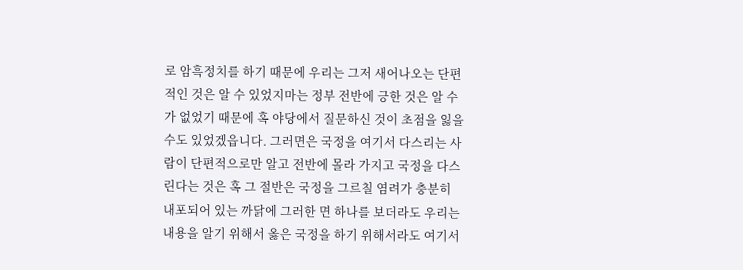로 암흑정치를 하기 때문에 우리는 그저 새어나오는 단편적인 것은 알 수 있었지마는 정부 전반에 긍한 것은 알 수가 없었기 때문에 혹 야당에서 질문하신 것이 초점을 잃을 수도 있었겠읍니다. 그러면은 국정을 여기서 다스리는 사람이 단편적으로만 알고 전반에 몰라 가지고 국정을 다스린다는 것은 혹 그 절반은 국정을 그르칠 염려가 충분히 내포되어 있는 까닭에 그러한 면 하나를 보더라도 우리는 내용을 알기 위해서 옳은 국정을 하기 위해서라도 여기서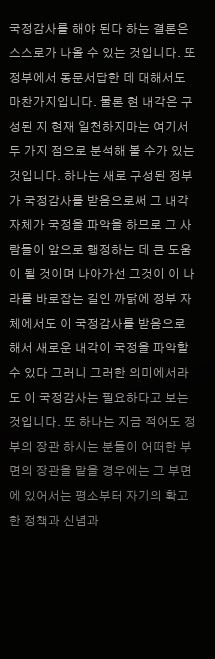국정감사를 해야 된다 하는 결론은 스스로가 나올 수 있는 것입니다. 또 정부에서 동문서답한 데 대해서도 마찬가지입니다. 물론 현 내각은 구성된 지 현재 일천하지마는 여기서 두 가지 점으로 분석해 볼 수가 있는 것입니다. 하나는 새로 구성된 정부가 국정감사를 받음으로써 그 내각 자체가 국정을 파악을 하므로 그 사람들이 앞으로 행정하는 데 큰 도움이 될 것이며 나아가선 그것이 이 나라를 바로잡는 길인 까닭에 정부 자체에서도 이 국정감사를 받음으로 해서 새로운 내각이 국정을 파악할 수 있다 그러니 그러한 의미에서라도 이 국정감사는 필요하다고 보는 것입니다. 또 하나는 지금 적어도 정부의 장관 하시는 분들이 어떠한 부면의 장관을 맡을 경우에는 그 부면에 있어서는 평소부터 자기의 확고한 정책과 신념과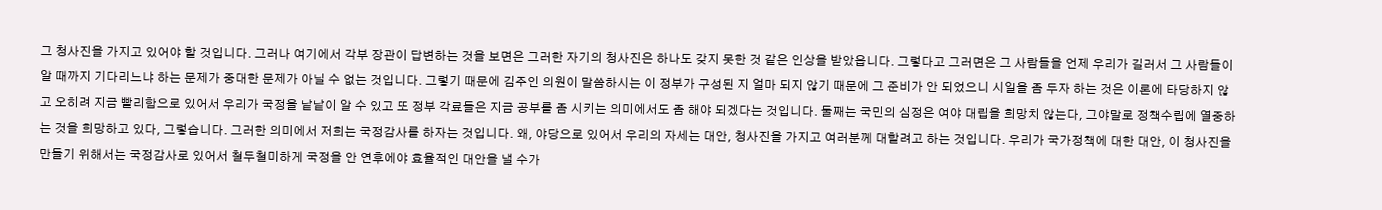그 청사진을 가지고 있어야 할 것입니다. 그러나 여기에서 각부 장관이 답변하는 것을 보면은 그러한 자기의 청사진은 하나도 갖지 못한 것 같은 인상을 받았읍니다. 그렇다고 그러면은 그 사람들을 언제 우리가 길러서 그 사람들이 알 때까지 기다리느냐 하는 문제가 중대한 문제가 아닐 수 없는 것입니다. 그렇기 때문에 김주인 의원이 말씀하시는 이 정부가 구성된 지 얼마 되지 않기 때문에 그 준비가 안 되었으니 시일을 좀 두자 하는 것은 이론에 타당하지 않고 오히려 지금 빨리함으로 있어서 우리가 국정을 낱낱이 알 수 있고 또 정부 각료들은 지금 공부를 좀 시키는 의미에서도 좀 해야 되겠다는 것입니다. 둘째는 국민의 심정은 여야 대립을 희망치 않는다, 그야말로 정책수립에 열중하는 것을 희망하고 있다, 그렇습니다. 그러한 의미에서 저희는 국정감사를 하자는 것입니다. 왜, 야당으로 있어서 우리의 자세는 대안, 청사진을 가지고 여러분께 대할려고 하는 것입니다. 우리가 국가정책에 대한 대안, 이 청사진을 만들기 위해서는 국정감사로 있어서 철두철미하게 국정을 안 연후에야 효율적인 대안을 낼 수가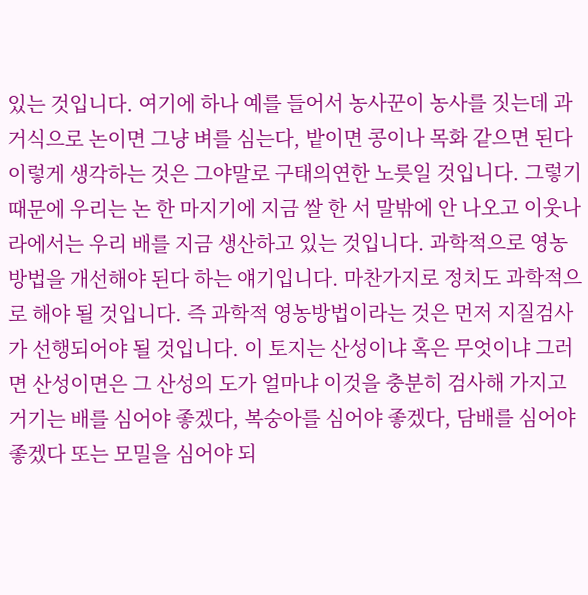있는 것입니다. 여기에 하나 예를 들어서 농사꾼이 농사를 짓는데 과거식으로 논이면 그냥 벼를 심는다, 밭이면 콩이나 목화 같으면 된다 이렇게 생각하는 것은 그야말로 구태의연한 노릇일 것입니다. 그렇기 때문에 우리는 논 한 마지기에 지금 쌀 한 서 말밖에 안 나오고 이웃나라에서는 우리 배를 지금 생산하고 있는 것입니다. 과학적으로 영농방법을 개선해야 된다 하는 얘기입니다. 마찬가지로 정치도 과학적으로 해야 될 것입니다. 즉 과학적 영농방법이라는 것은 먼저 지질검사가 선행되어야 될 것입니다. 이 토지는 산성이냐 혹은 무엇이냐 그러면 산성이면은 그 산성의 도가 얼마냐 이것을 충분히 검사해 가지고 거기는 배를 심어야 좋겠다, 복숭아를 심어야 좋겠다, 담배를 심어야 좋겠다 또는 모밀을 심어야 되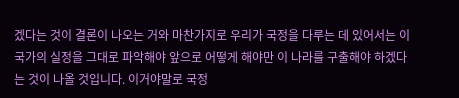겠다는 것이 결론이 나오는 거와 마찬가지로 우리가 국정을 다루는 데 있어서는 이 국가의 실정을 그대로 파악해야 앞으로 어떻게 해야만 이 나라를 구출해야 하겠다는 것이 나올 것입니다. 이거야말로 국정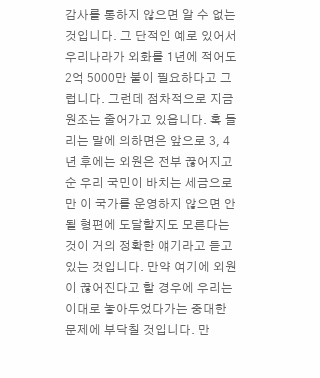감사를 통하지 않으면 알 수 없는 것입니다. 그 단적인 예로 있어서 우리나라가 외화를 1년에 적어도 2억 5000만 불이 필요하다고 그럽니다. 그런데 점차적으로 지금 원조는 줄어가고 있읍니다. 혹 들리는 말에 의하면은 앞으로 3, 4년 후에는 외원은 전부 끊어지고 순 우리 국민이 바치는 세금으로만 이 국가를 운영하지 않으면 안 될 형편에 도달할지도 모른다는 것이 거의 정확한 얘기라고 듣고 있는 것입니다. 만약 여기에 외원이 끊어진다고 할 경우에 우리는 이대로 놓아두었다가는 중대한 문제에 부닥칠 것입니다. 만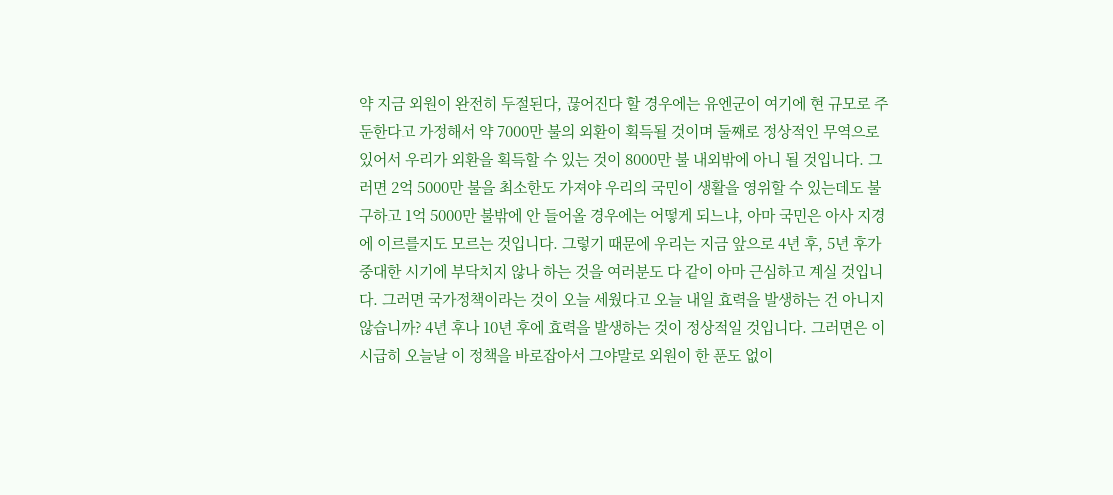약 지금 외원이 완전히 두절된다, 끊어진다 할 경우에는 유엔군이 여기에 현 규모로 주둔한다고 가정해서 약 7000만 불의 외환이 획득될 것이며 둘째로 정상적인 무역으로 있어서 우리가 외환을 획득할 수 있는 것이 8000만 불 내외밖에 아니 될 것입니다. 그러면 2억 5000만 불을 최소한도 가져야 우리의 국민이 생활을 영위할 수 있는데도 불구하고 1억 5000만 불밖에 안 들어올 경우에는 어떻게 되느냐, 아마 국민은 아사 지경에 이르를지도 모르는 것입니다. 그렇기 때문에 우리는 지금 앞으로 4년 후, 5년 후가 중대한 시기에 부닥치지 않나 하는 것을 여러분도 다 같이 아마 근심하고 계실 것입니다. 그러면 국가정책이라는 것이 오늘 세웠다고 오늘 내일 효력을 발생하는 건 아니지 않습니까? 4년 후나 10년 후에 효력을 발생하는 것이 정상적일 것입니다. 그러면은 이 시급히 오늘날 이 정책을 바로잡아서 그야말로 외원이 한 푼도 없이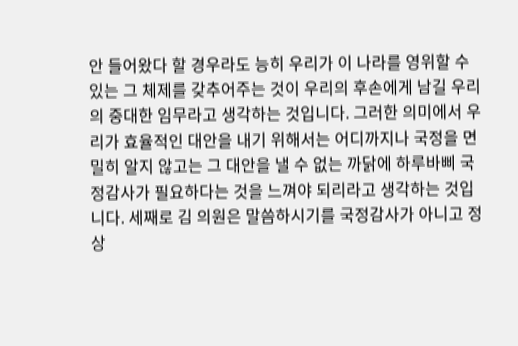안 들어왔다 할 경우라도 능히 우리가 이 나라를 영위할 수 있는 그 체제를 갖추어주는 것이 우리의 후손에게 남길 우리의 중대한 임무라고 생각하는 것입니다. 그러한 의미에서 우리가 효율적인 대안을 내기 위해서는 어디까지나 국정을 면밀히 알지 않고는 그 대안을 낼 수 없는 까닭에 하루바삐 국정감사가 필요하다는 것을 느껴야 되리라고 생각하는 것입니다. 세째로 김 의원은 말씀하시기를 국정감사가 아니고 정상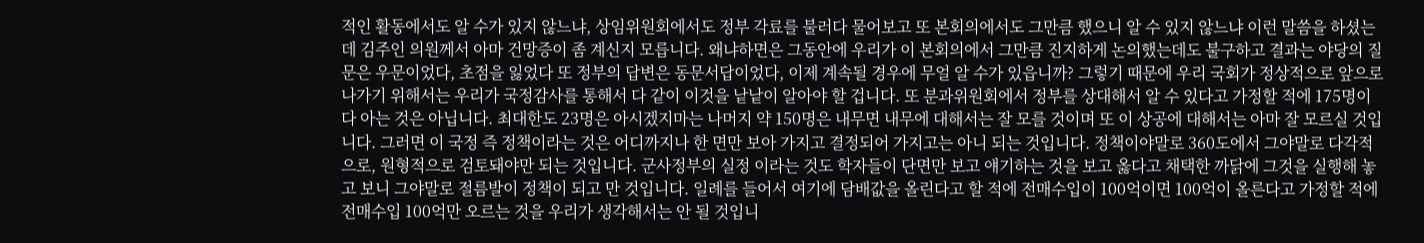적인 활동에서도 알 수가 있지 않느냐, 상임위원회에서도 정부 각료를 불러다 물어보고 또 본회의에서도 그만큼 했으니 알 수 있지 않느냐 이런 말씀을 하셨는데 김주인 의원께서 아마 건망증이 좀 계신지 모릅니다. 왜냐하면은 그동안에 우리가 이 본회의에서 그만큼 진지하게 논의했는데도 불구하고 결과는 야당의 질문은 우문이었다, 초점을 잃었다 또 정부의 답변은 동문서답이었다, 이제 계속될 경우에 무얼 알 수가 있읍니까? 그렇기 때문에 우리 국회가 정상적으로 앞으로 나가기 위해서는 우리가 국정감사를 통해서 다 같이 이것을 낱낱이 알아야 할 겁니다. 또 분과위원회에서 정부를 상대해서 알 수 있다고 가정할 적에 175명이 다 아는 것은 아닙니다. 최대한도 23명은 아시겠지마는 나머지 약 150명은 내무면 내무에 대해서는 잘 모를 것이며 또 이 상공에 대해서는 아마 잘 모르실 것입니다. 그러면 이 국정 즉 정책이라는 것은 어디까지나 한 면만 보아 가지고 결정되어 가지고는 아니 되는 것입니다. 정책이야말로 360도에서 그야말로 다각적으로, 원형적으로 검토돼야만 되는 것입니다. 군사정부의 실정 이라는 것도 학자들이 단면만 보고 얘기하는 것을 보고 옳다고 채택한 까닭에 그것을 실행해 놓고 보니 그야말로 절름발이 정책이 되고 만 것입니다. 일례를 들어서 여기에 담배값을 올린다고 할 적에 전매수입이 100억이면 100억이 올른다고 가정할 적에 전매수입 100억만 오르는 것을 우리가 생각해서는 안 될 것입니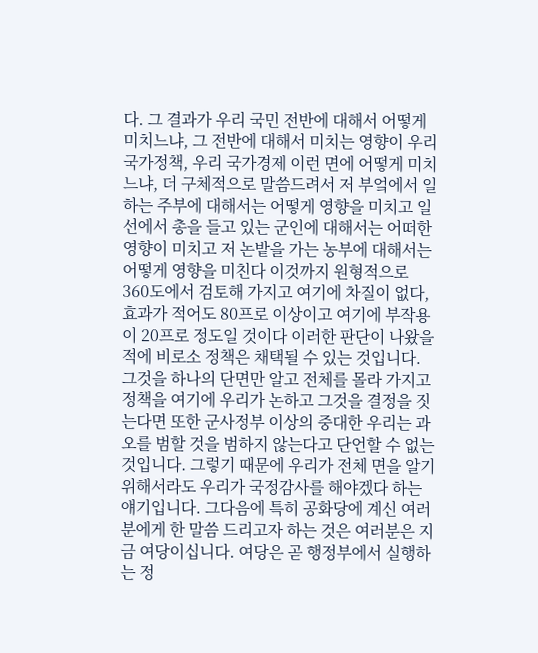다. 그 결과가 우리 국민 전반에 대해서 어떻게 미치느냐, 그 전반에 대해서 미치는 영향이 우리 국가정책, 우리 국가경제 이런 면에 어떻게 미치느냐, 더 구체적으로 말씀드려서 저 부엌에서 일하는 주부에 대해서는 어떻게 영향을 미치고 일선에서 총을 들고 있는 군인에 대해서는 어떠한 영향이 미치고 저 논밭을 가는 농부에 대해서는 어떻게 영향을 미친다 이것까지 원형적으로 360도에서 검토해 가지고 여기에 차질이 없다, 효과가 적어도 80프로 이상이고 여기에 부작용이 20프로 정도일 것이다 이러한 판단이 나왔을 적에 비로소 정책은 채택될 수 있는 것입니다. 그것을 하나의 단면만 알고 전체를 몰라 가지고 정책을 여기에 우리가 논하고 그것을 결정을 짓는다면 또한 군사정부 이상의 중대한 우리는 과오를 범할 것을 범하지 않는다고 단언할 수 없는 것입니다. 그렇기 때문에 우리가 전체 면을 알기 위해서라도 우리가 국정감사를 해야겠다 하는 얘기입니다. 그다음에 특히 공화당에 계신 여러분에게 한 말씀 드리고자 하는 것은 여러분은 지금 여당이십니다. 여당은 곧 행정부에서 실행하는 정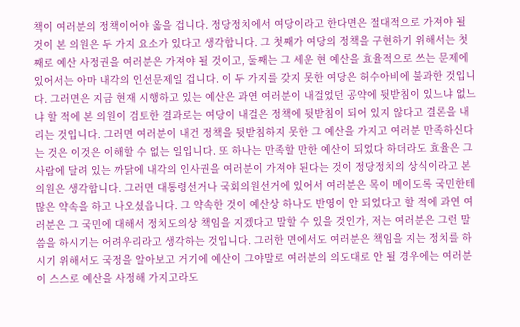책이 여러분의 정책이어야 옳을 겁니다. 정당정치에서 여당이라고 한다면은 절대적으로 가져야 될 것이 본 의원은 두 가지 요소가 있다고 생각합니다. 그 첫째가 여당의 정책을 구현하기 위해서는 첫째로 예산 사정권을 여러분은 가져야 될 것이고, 둘째는 그 세운 현 예산을 효율적으로 쓰는 문제에 있어서는 아마 내각의 인선문제일 겁니다. 이 두 가지를 갖지 못한 여당은 허수아비에 불과한 것입니다. 그러면은 지금 현재 시행하고 있는 예산은 과연 여러분이 내걸었던 공약에 뒷받침이 있느냐 없느냐 할 적에 본 의원이 검토한 결과로는 여당이 내걸은 정책에 뒷받침이 되어 있지 않다고 결론을 내리는 것입니다. 그러면 여러분이 내건 정책을 뒷받침하지 못한 그 예산을 가지고 여러분 만족하신다는 것은 이것은 이해할 수 없는 일입니다. 또 하나는 만족할 만한 예산이 되었다 하더라도 효율은 그 사람에 달려 있는 까닭에 내각의 인사권을 여러분이 가져야 된다는 것이 정당정치의 상식이라고 본 의원은 생각합니다. 그러면 대통령선거나 국회의원선거에 있어서 여러분은 목이 메이도록 국민한테 많은 약속을 하고 나오셨읍니다. 그 약속한 것이 예산상 하나도 반영이 안 되었다고 할 적에 과연 여러분은 그 국민에 대해서 정치도의상 책임을 지겠다고 말할 수 있을 것인가, 저는 여러분은 그런 말씀을 하시기는 어려우리라고 생각하는 것입니다. 그러한 면에서도 여러분은 책임을 지는 정치를 하시기 위해서도 국정을 알아보고 거기에 예산이 그야말로 여러분의 의도대로 안 될 경우에는 여러분이 스스로 예산을 사정해 가지고라도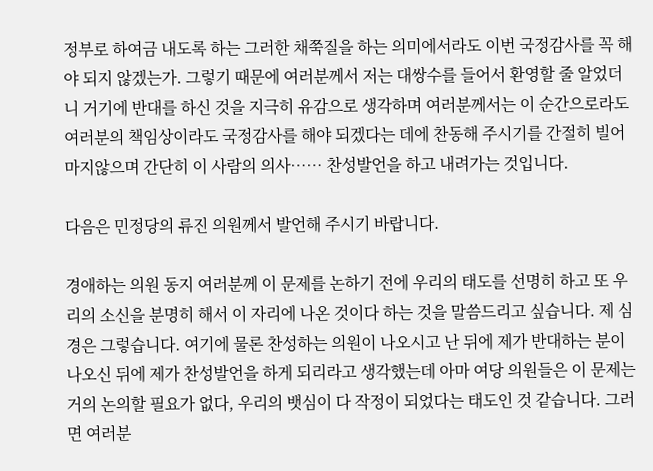정부로 하여금 내도록 하는 그러한 채쭉질을 하는 의미에서라도 이번 국정감사를 꼭 해야 되지 않겠는가. 그렇기 때문에 여러분께서 저는 대쌍수를 들어서 환영할 줄 알었더니 거기에 반대를 하신 것을 지극히 유감으로 생각하며 여러분께서는 이 순간으로라도 여러분의 책임상이라도 국정감사를 해야 되겠다는 데에 찬동해 주시기를 간절히 빌어 마지않으며 간단히 이 사람의 의사…… 찬성발언을 하고 내려가는 것입니다.

다음은 민정당의 류진 의원께서 발언해 주시기 바랍니다.

경애하는 의원 동지 여러분께 이 문제를 논하기 전에 우리의 태도를 선명히 하고 또 우리의 소신을 분명히 해서 이 자리에 나온 것이다 하는 것을 말씀드리고 싶습니다. 제 심경은 그렇습니다. 여기에 물론 찬성하는 의원이 나오시고 난 뒤에 제가 반대하는 분이 나오신 뒤에 제가 찬성발언을 하게 되리라고 생각했는데 아마 여당 의원들은 이 문제는 거의 논의할 필요가 없다, 우리의 뱃심이 다 작정이 되었다는 태도인 것 같습니다. 그러면 여러분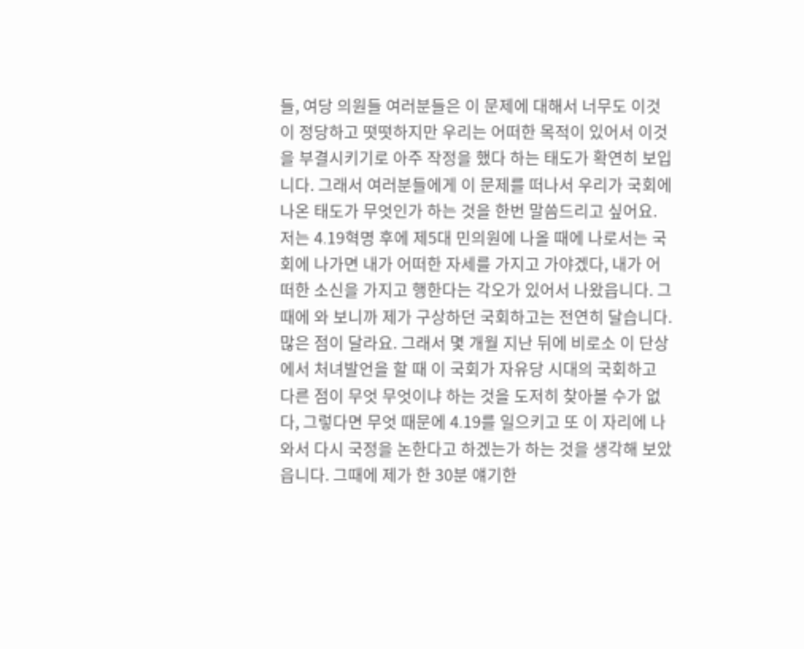들, 여당 의원들 여러분들은 이 문제에 대해서 너무도 이것이 정당하고 떳떳하지만 우리는 어떠한 목적이 있어서 이것을 부결시키기로 아주 작정을 했다 하는 태도가 확연히 보입니다. 그래서 여러분들에게 이 문제를 떠나서 우리가 국회에 나온 태도가 무엇인가 하는 것을 한번 말씀드리고 싶어요. 저는 4․19혁명 후에 제5대 민의원에 나올 때에 나로서는 국회에 나가면 내가 어떠한 자세를 가지고 가야겠다, 내가 어떠한 소신을 가지고 행한다는 각오가 있어서 나왔읍니다. 그때에 와 보니까 제가 구상하던 국회하고는 전연히 달습니다. 많은 점이 달라요. 그래서 몇 개월 지난 뒤에 비로소 이 단상에서 처녀발언을 할 때 이 국회가 자유당 시대의 국회하고 다른 점이 무엇 무엇이냐 하는 것을 도저히 찾아볼 수가 없다, 그렇다면 무엇 때문에 4․19를 일으키고 또 이 자리에 나와서 다시 국정을 논한다고 하겠는가 하는 것을 생각해 보았읍니다. 그때에 제가 한 30분 얘기한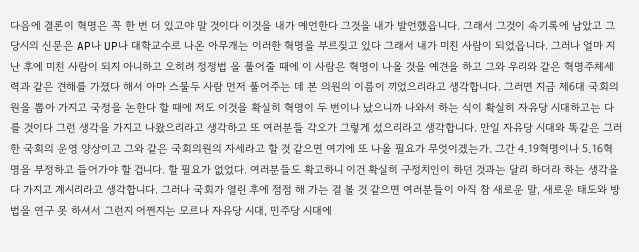다음에 결론이 혁명은 꼭 한 번 더 있고야 말 것이다 이것을 내가 예언한다 그것을 내가 발언했읍니다. 그래서 그것이 속기록에 남았고 그 당시의 신문은 AP나 UP나 대학교수로 나온 아무개는 이러한 혁명을 부르짖고 있다 그래서 내가 미친 사람이 되었읍니다. 그러나 얼마 지난 후에 미친 사람이 되지 아니하고 오히려 정정법 을 풀어줄 때에 이 사람은 혁명이 나올 것을 예견을 하고 그와 우리와 같은 혁명주체세력과 같은 견해를 가졌다 해서 아마 스물두 사람 먼저 풀어주는 데 본 의원의 이름이 끼었으리라고 생각합니다. 그러면 지금 제6대 국회의원을 뽑아 가지고 국정을 논한다 할 때에 저도 이것을 확실히 혁명이 두 번이나 났으니까 나와서 하는 식이 확실히 자유당 시대하고는 다를 것이다 그런 생각을 가지고 나왔으리라고 생각하고 또 여러분들 각오가 그렇게 섰으리라고 생각합니다. 만일 자유당 시대와 똑같은 그러한 국회의 운영 양상이고 그와 같은 국회의원의 자세라고 할 것 같으면 여기에 또 나올 필요가 무엇이겠는가. 그간 4․19혁명이나 5․16혁명을 부정하고 들어가야 할 겁니다. 할 필요가 없었다. 여러분들도 확고하니 이건 확실히 구정치인이 하던 것과는 달리 하더라 하는 생각을 다 가지고 계시리라고 생각합니다. 그러나 국회가 열린 후에 점점 해 가는 걸 볼 것 같으면 여러분들이 아직 참 새로운 말, 새로운 태도와 방법을 연구 못 하셔서 그런지 어쩐지는 모르나 자유당 시대, 민주당 시대에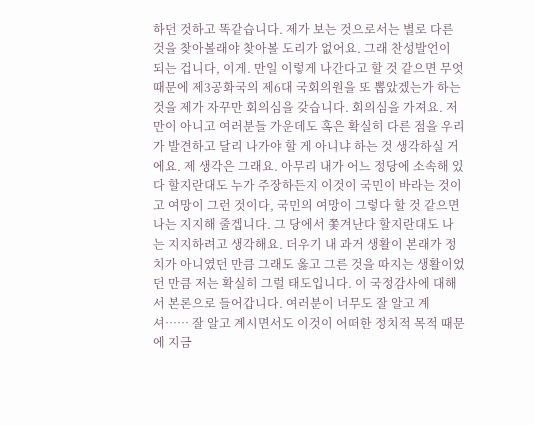하던 것하고 똑같습니다. 제가 보는 것으로서는 별로 다른 것을 찾아볼래야 찾아볼 도리가 없어요. 그래 찬성발언이 되는 겁니다, 이게. 만일 이렇게 나간다고 할 것 같으면 무엇 때문에 제3공화국의 제6대 국회의원을 또 뽑았겠는가 하는 것을 제가 자꾸만 회의심을 갖습니다. 회의심을 가져요. 저만이 아니고 여러분들 가운데도 혹은 확실히 다른 점을 우리가 발견하고 달리 나가야 할 게 아니냐 하는 것 생각하실 거에요. 제 생각은 그래요. 아무리 내가 어느 정당에 소속해 있다 할지란대도 누가 주장하든지 이것이 국민이 바라는 것이고 여망이 그런 것이다, 국민의 여망이 그렇다 할 것 같으면 나는 지지해 줄겝니다. 그 당에서 쫓겨난다 할지란대도 나는 지지하려고 생각해요. 더우기 내 과거 생활이 본래가 정치가 아니였던 만큼 그래도 옳고 그른 것을 따지는 생활이었던 만큼 저는 확실히 그럴 태도입니다. 이 국정감사에 대해서 본론으로 들어갑니다. 여러분이 너무도 잘 알고 계셔…… 잘 알고 계시면서도 이것이 어떠한 정치적 목적 때문에 지금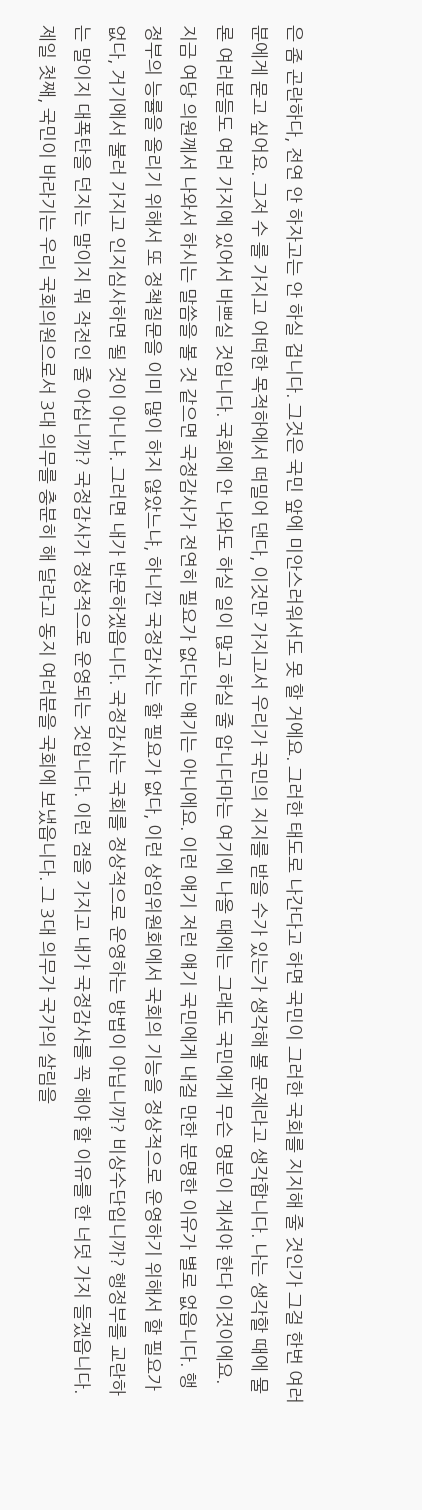은 좀 곤란하다, 전연 안 하자고는 안 하실 겁니다. 그것은 국민 앞에 미안스러워서도 못 할 거에요. 그러한 태도로 나간다고 하면 국민이 그러한 국회를 지지해 줄 것인가 그걸 한번 여러분에게 묻고 싶어요. 그저 수 를 가지고 어떠한 목적하에서 떠밀어 댄다, 이것만 가지고서 우리가 국민의 지지를 받을 수가 있는가 생각해 볼 문제라고 생각합니다. 나는 생각할 때에 물론 여러분들도 여러 가지에 있어서 바쁘실 것입니다. 국회에 안 나와도 하실 일이 많고 하실 줄 압니다마는 여기에 나올 때에는 그래도 국민에게 무슨 명분이 계셔야 한다 이것이에요. 지금 여당 의원께서 나와서 하시는 말씀을 볼 것 같으면 국정감사가 전연히 필요가 없다는 얘기는 아니에요. 이런 얘기 저런 얘기 국민에게 내걸 만한 분명한 이유가 별로 없읍니다. 행정부의 능률을 올리기 위해서 또 정책질문을 이미 많이 하지 않았느냐, 하니깐 국정감사는 할 필요가 없다, 이런 상임위원회에서 국회의 기능을 정상적으로 운영하기 위해서 할 필요가 없다, 거기에서 불러 가지고 인지심사하면 될 것이 아니냐. 그러면 내가 반문하겠읍니다. 국정감사는 국회를 정상적으로 운영하는 방법이 아닙니까? 비상수단입니까? 행정부를 교란하는 말이지 대폭탄을 던지는 말이지 뭐 작전인 줄 아십니까? 국정감사가 정상적으로 운영되는 것입니다. 이런 점을 가지고 내가 국정감사를 꼭 해야 할 이유를 한 너덧 가지 들겠읍니다. 제일 첫째, 국민이 바라기는 우리 국회의원으로서 3대 의무를 충분히 해 달라고 동지 여러분을 국회에 보냈읍니다. 그 3대 의무가 국가의 살림을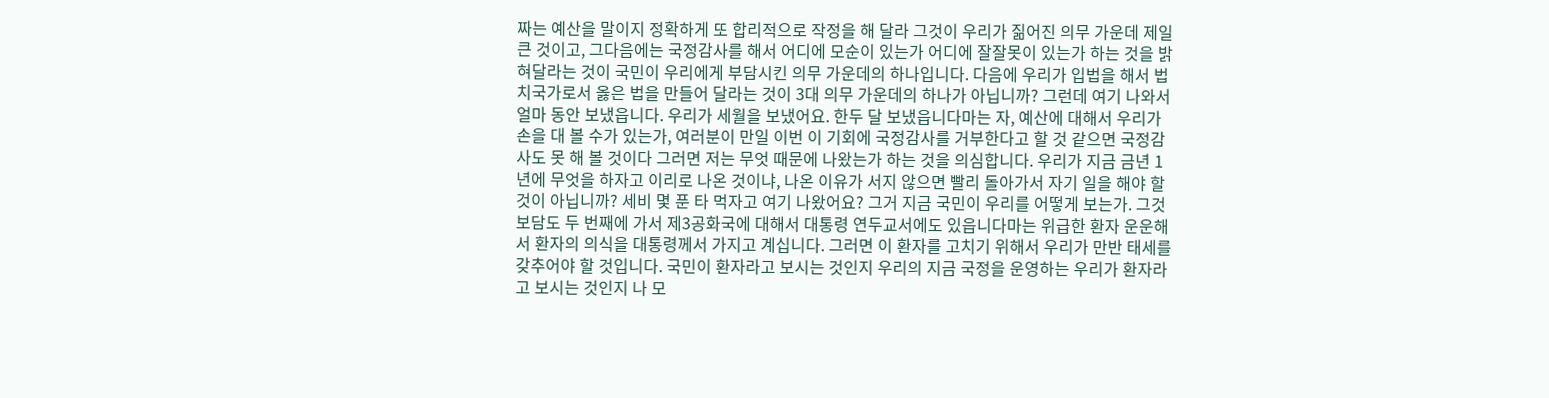짜는 예산을 말이지 정확하게 또 합리적으로 작정을 해 달라 그것이 우리가 짊어진 의무 가운데 제일 큰 것이고, 그다음에는 국정감사를 해서 어디에 모순이 있는가 어디에 잘잘못이 있는가 하는 것을 밝혀달라는 것이 국민이 우리에게 부담시킨 의무 가운데의 하나입니다. 다음에 우리가 입법을 해서 법치국가로서 옳은 법을 만들어 달라는 것이 3대 의무 가운데의 하나가 아닙니까? 그런데 여기 나와서 얼마 동안 보냈읍니다. 우리가 세월을 보냈어요. 한두 달 보냈읍니다마는 자, 예산에 대해서 우리가 손을 대 볼 수가 있는가, 여러분이 만일 이번 이 기회에 국정감사를 거부한다고 할 것 같으면 국정감사도 못 해 볼 것이다 그러면 저는 무엇 때문에 나왔는가 하는 것을 의심합니다. 우리가 지금 금년 1년에 무엇을 하자고 이리로 나온 것이냐, 나온 이유가 서지 않으면 빨리 돌아가서 자기 일을 해야 할 것이 아닙니까? 세비 몇 푼 타 먹자고 여기 나왔어요? 그거 지금 국민이 우리를 어떻게 보는가. 그것보담도 두 번째에 가서 제3공화국에 대해서 대통령 연두교서에도 있읍니다마는 위급한 환자 운운해서 환자의 의식을 대통령께서 가지고 계십니다. 그러면 이 환자를 고치기 위해서 우리가 만반 태세를 갖추어야 할 것입니다. 국민이 환자라고 보시는 것인지 우리의 지금 국정을 운영하는 우리가 환자라고 보시는 것인지 나 모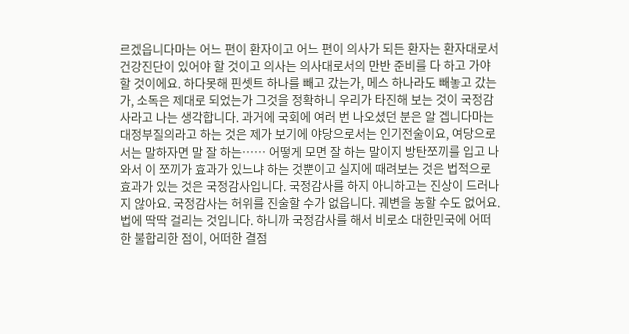르겠읍니다마는 어느 편이 환자이고 어느 편이 의사가 되든 환자는 환자대로서 건강진단이 있어야 할 것이고 의사는 의사대로서의 만반 준비를 다 하고 가야 할 것이에요. 하다못해 핀셋트 하나를 빼고 갔는가, 메스 하나라도 빼놓고 갔는가, 소독은 제대로 되었는가 그것을 정확하니 우리가 타진해 보는 것이 국정감사라고 나는 생각합니다. 과거에 국회에 여러 번 나오셨던 분은 알 겝니다마는 대정부질의라고 하는 것은 제가 보기에 야당으로서는 인기전술이요, 여당으로서는 말하자면 말 잘 하는…… 어떻게 모면 잘 하는 말이지 방탄쪼끼를 입고 나와서 이 쪼끼가 효과가 있느냐 하는 것뿐이고 실지에 때려보는 것은 법적으로 효과가 있는 것은 국정감사입니다. 국정감사를 하지 아니하고는 진상이 드러나지 않아요. 국정감사는 허위를 진술할 수가 없읍니다. 궤변을 농할 수도 없어요. 법에 딱딱 걸리는 것입니다. 하니까 국정감사를 해서 비로소 대한민국에 어떠한 불합리한 점이, 어떠한 결점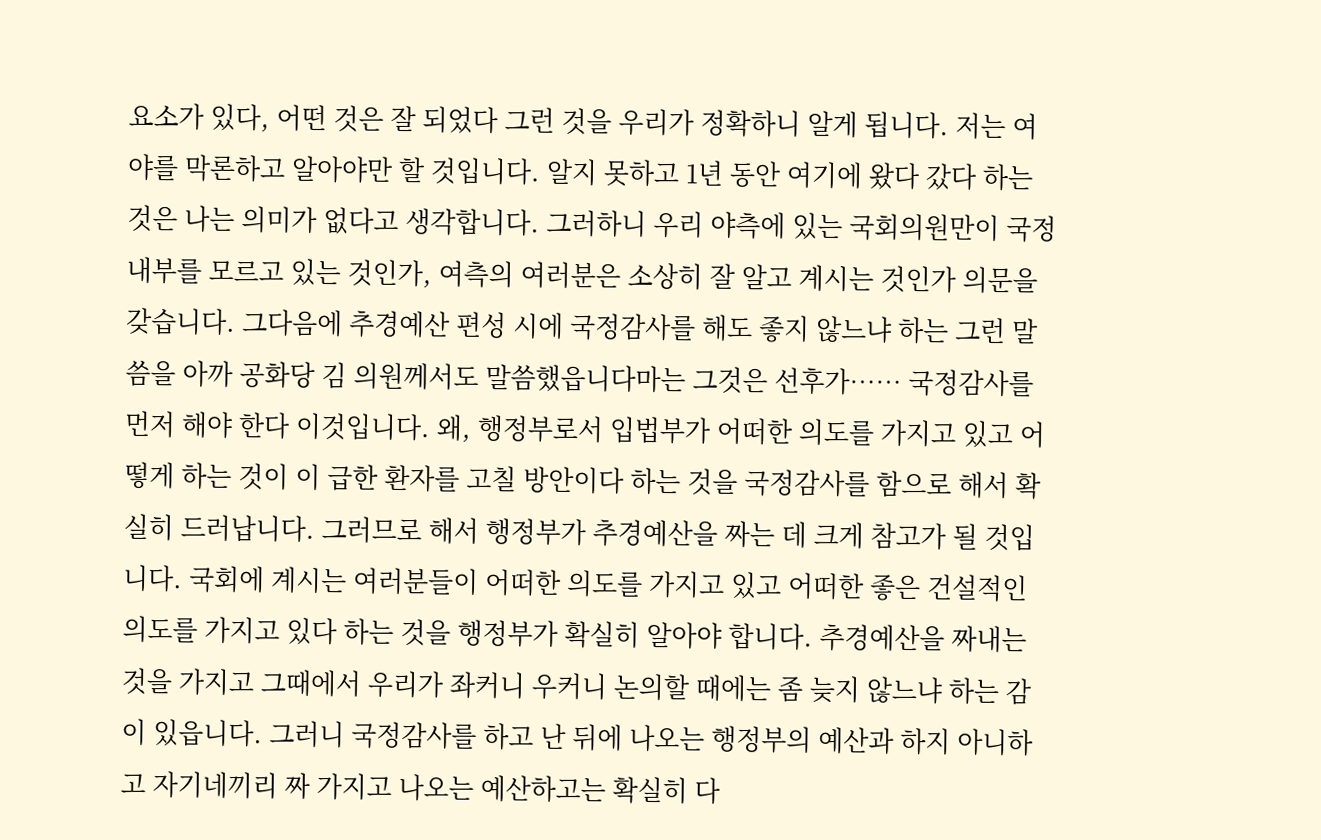요소가 있다, 어떤 것은 잘 되었다 그런 것을 우리가 정확하니 알게 됩니다. 저는 여야를 막론하고 알아야만 할 것입니다. 알지 못하고 1년 동안 여기에 왔다 갔다 하는 것은 나는 의미가 없다고 생각합니다. 그러하니 우리 야측에 있는 국회의원만이 국정 내부를 모르고 있는 것인가, 여측의 여러분은 소상히 잘 알고 계시는 것인가 의문을 갖습니다. 그다음에 추경예산 편성 시에 국정감사를 해도 좋지 않느냐 하는 그런 말씀을 아까 공화당 김 의원께서도 말씀했읍니다마는 그것은 선후가…… 국정감사를 먼저 해야 한다 이것입니다. 왜, 행정부로서 입법부가 어떠한 의도를 가지고 있고 어떻게 하는 것이 이 급한 환자를 고칠 방안이다 하는 것을 국정감사를 함으로 해서 확실히 드러납니다. 그러므로 해서 행정부가 추경예산을 짜는 데 크게 참고가 될 것입니다. 국회에 계시는 여러분들이 어떠한 의도를 가지고 있고 어떠한 좋은 건설적인 의도를 가지고 있다 하는 것을 행정부가 확실히 알아야 합니다. 추경예산을 짜내는 것을 가지고 그때에서 우리가 좌커니 우커니 논의할 때에는 좀 늦지 않느냐 하는 감이 있읍니다. 그러니 국정감사를 하고 난 뒤에 나오는 행정부의 예산과 하지 아니하고 자기네끼리 짜 가지고 나오는 예산하고는 확실히 다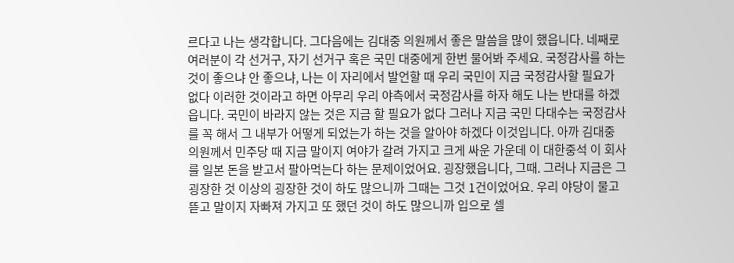르다고 나는 생각합니다. 그다음에는 김대중 의원께서 좋은 말씀을 많이 했읍니다. 네째로 여러분이 각 선거구, 자기 선거구 혹은 국민 대중에게 한번 물어봐 주세요. 국정감사를 하는 것이 좋으냐 안 좋으냐, 나는 이 자리에서 발언할 때 우리 국민이 지금 국정감사할 필요가 없다 이러한 것이라고 하면 아무리 우리 야측에서 국정감사를 하자 해도 나는 반대를 하겠읍니다. 국민이 바라지 않는 것은 지금 할 필요가 없다 그러나 지금 국민 다대수는 국정감사를 꼭 해서 그 내부가 어떻게 되었는가 하는 것을 알아야 하겠다 이것입니다. 아까 김대중 의원께서 민주당 때 지금 말이지 여야가 갈려 가지고 크게 싸운 가운데 이 대한중석 이 회사를 일본 돈을 받고서 팔아먹는다 하는 문제이었어요. 굉장했읍니다, 그때. 그러나 지금은 그 굉장한 것 이상의 굉장한 것이 하도 많으니까 그때는 그것 1건이었어요. 우리 야당이 물고 뜯고 말이지 자빠져 가지고 또 했던 것이 하도 많으니까 입으로 셀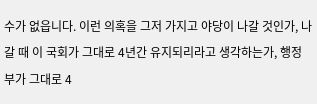수가 없읍니다. 이런 의혹을 그저 가지고 야당이 나갈 것인가, 나갈 때 이 국회가 그대로 4년간 유지되리라고 생각하는가, 행정부가 그대로 4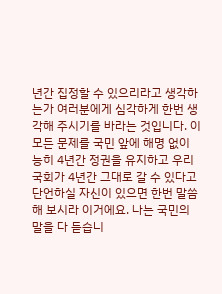년간 집정할 수 있으리라고 생각하는가 여러분에게 심각하게 한번 생각해 주시기를 바라는 것입니다. 이 모든 문제를 국민 앞에 해명 없이 능히 4년간 정권을 유지하고 우리 국회가 4년간 그대로 갈 수 있다고 단언하실 자신이 있으면 한번 말씀해 보시라 이거에요. 나는 국민의 말을 다 듣습니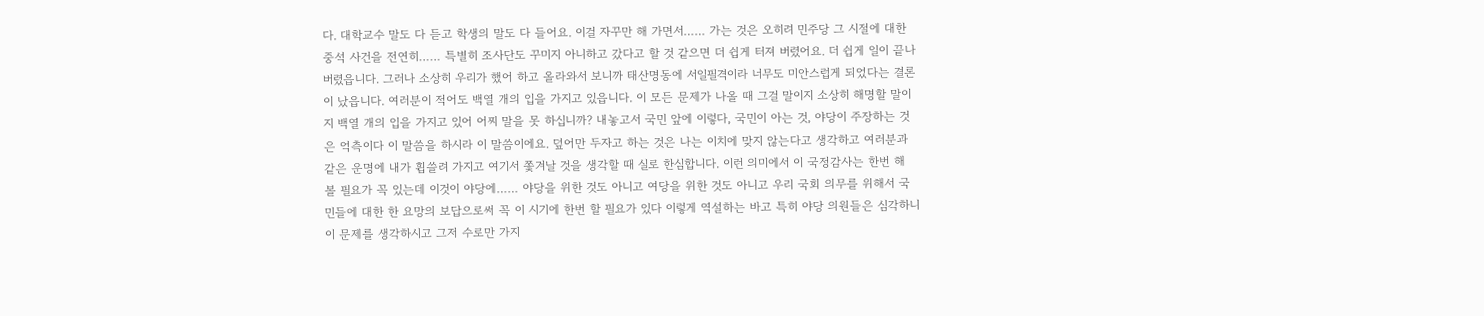다. 대학교수 말도 다 듣고 학생의 말도 다 들어요. 이걸 자꾸만 해 가면서…… 가는 것은 오히려 민주당 그 시절에 대한중석 사건을 전연히…… 특별히 조사단도 꾸미지 아니하고 갔다고 할 것 같으면 더 쉽게 터져 버렸어요. 더 쉽게 일이 끝나 버렸읍니다. 그러나 소상히 우리가 했어 하고 올라와서 보니까 태산명동에 서일필격이라 너무도 미안스럽게 되었다는 결론이 났읍니다. 여러분이 적어도 백열 개의 입을 가지고 있읍니다. 이 모든 문제가 나올 때 그걸 말이지 소상히 해명할 말이지 백열 개의 입을 가지고 있어 어찌 말을 못 하십니까? 내놓고서 국민 앞에 이렇다, 국민이 아는 것, 야당이 주장하는 것은 억측이다 이 말씀을 하시라 이 말씀이에요. 덮어만 두자고 하는 것은 나는 이치에 맞지 않는다고 생각하고 여러분과 같은 운명에 내가 휩쓸려 가지고 여기서 쫓겨날 것을 생각할 때 실로 한심합니다. 이런 의미에서 이 국정감사는 한번 해 볼 필요가 꼭 있는데 이것이 야당에…… 야당을 위한 것도 아니고 여당을 위한 것도 아니고 우리 국회 의무를 위해서 국민들에 대한 한 요망의 보답으로써 꼭 이 시기에 한번 할 필요가 있다 이렇게 역설하는 바고 특히 야당 의원들은 심각하니 이 문제를 생각하시고 그저 수로만 가지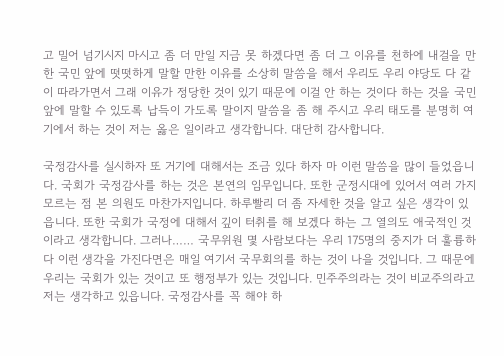고 밀어 넘기시지 마시고 좀 더 만일 지금 못 하겠다면 좀 더 그 이유를 천하에 내걸을 만한 국민 앞에 떳떳하게 말할 만한 이유를 소상히 말씀을 해서 우리도 우리 야당도 다 같이 따라가면서 그래 이유가 정당한 것이 있기 때문에 이걸 안 하는 것이다 하는 것을 국민 앞에 말할 수 있도록 납득이 가도록 말이지 말씀을 좀 해 주시고 우리 태도를 분명히 여기에서 하는 것이 저는 옳은 일이라고 생각합니다. 대단히 감사합니다.

국정감사를 실시하자 또 거기에 대해서는 조금 있다 하자 마 이런 말씀을 많이 들었읍니다. 국회가 국정감사를 하는 것은 본연의 임무입니다. 또한 군정시대에 있어서 여러 가지 모르는 점 본 의원도 마찬가지입니다. 하루빨리 더 좀 자세한 것을 알고 싶은 생각이 있읍니다. 또한 국회가 국정에 대해서 깊이 터취를 해 보겠다 하는 그 열의도 애국적인 것이라고 생각합니다. 그러나…… 국무위원 몇 사람보다는 우리 175명의 중지가 더 훌륭하다 이런 생각을 가진다면은 매일 여기서 국무회의를 하는 것이 나을 것입니다. 그 때문에 우리는 국회가 있는 것이고 또 행정부가 있는 것입니다. 민주주의라는 것이 비교주의라고 저는 생각하고 있읍니다. 국정감사를 꼭 해야 하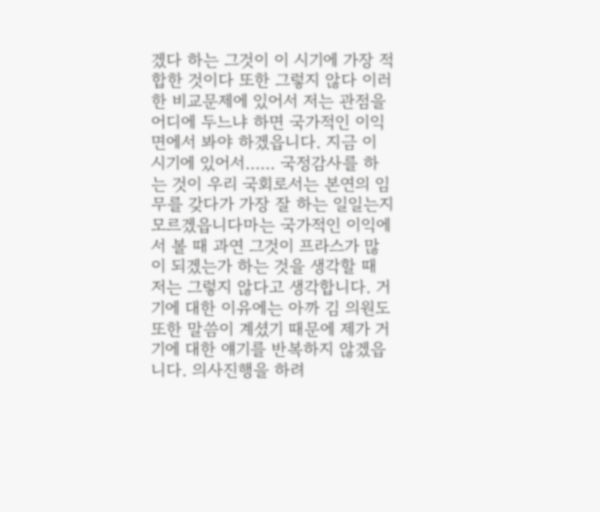겠다 하는 그것이 이 시기에 가장 적합한 것이다 또한 그렇지 않다 이러한 비교문제에 있어서 저는 관점을 어디에 두느냐 하면 국가적인 이익 면에서 봐야 하겠읍니다. 지금 이 시기에 있어서…… 국정감사를 하는 것이 우리 국회로서는 본연의 임무를 갖다가 가장 잘 하는 일일는지 모르겠읍니다마는 국가적인 이익에서 볼 때 과연 그것이 프라스가 많이 되겠는가 하는 것을 생각할 때 저는 그렇지 않다고 생각합니다. 거기에 대한 이유에는 아까 김 의원도 또한 말씀이 계셨기 때문에 제가 거기에 대한 얘기를 반복하지 않겠읍니다. 의사진행을 하려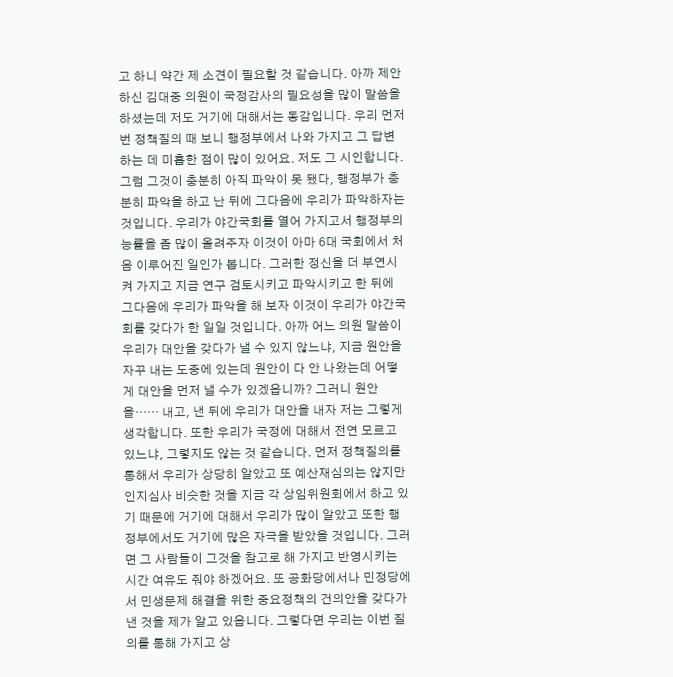고 하니 약간 제 소견이 필요할 것 같습니다. 아까 제안하신 김대중 의원이 국정감사의 필요성을 많이 말씀을 하셨는데 저도 거기에 대해서는 동감입니다. 우리 먼저 번 정책질의 때 보니 행정부에서 나와 가지고 그 답변하는 데 미흡한 점이 많이 있어요. 저도 그 시인합니다. 그럼 그것이 충분히 아직 파악이 못 됐다, 행정부가 충분히 파악을 하고 난 뒤에 그다음에 우리가 파악하자는 것입니다. 우리가 야간국회를 열어 가지고서 행정부의 능률을 좀 많이 올려주자 이것이 아마 6대 국회에서 처음 이루어진 일인가 봅니다. 그러한 정신을 더 부연시켜 가지고 지금 연구 검토시키고 파악시키고 한 뒤에 그다음에 우리가 파악을 해 보자 이것이 우리가 야간국회를 갖다가 한 일일 것입니다. 아까 어느 의원 말씀이 우리가 대안을 갖다가 낼 수 있지 않느냐, 지금 원안을 자꾸 내는 도중에 있는데 원안이 다 안 나왔는데 어떻게 대안을 먼저 낼 수가 있겠읍니까? 그러니 원안을…… 내고, 낸 뒤에 우리가 대안을 내자 저는 그렇게 생각합니다. 또한 우리가 국정에 대해서 전연 모르고 있느냐, 그렇지도 않는 것 같습니다. 먼저 정책질의를 통해서 우리가 상당히 알았고 또 예산재심의는 않지만 인지심사 비슷한 것을 지금 각 상임위원회에서 하고 있기 때문에 거기에 대해서 우리가 많이 알았고 또한 행정부에서도 거기에 많은 자극을 받았을 것입니다. 그러면 그 사람들이 그것을 참고로 해 가지고 반영시키는 시간 여유도 줘야 하겠어요. 또 공화당에서나 민정당에서 민생문제 해결을 위한 중요정책의 건의안을 갖다가 낸 것을 제가 알고 있읍니다. 그렇다면 우리는 이번 질의를 통해 가지고 상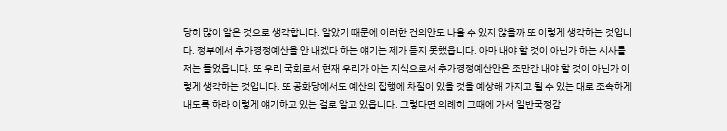당히 많이 알은 것으로 생각합니다. 알았기 때문에 이러한 건의안도 나올 수 있지 않을까 또 이렇게 생각하는 것입니다. 정부에서 추가경정예산을 안 내겠다 하는 얘기는 제가 듣지 못했읍니다. 아마 내야 할 것이 아닌가 하는 시사를 저는 들었읍니다. 또 우리 국회로서 현재 우리가 아는 지식으로서 추가경정예산안은 조만간 내야 할 것이 아닌가 이렇게 생각하는 것입니다. 또 공화당에서도 예산의 집행에 차질이 있을 것을 예상해 가지고 될 수 있는 대로 조속하게 내도록 하라 이렇게 얘기하고 있는 걸로 알고 있읍니다. 그렇다면 의례히 그때에 가서 일반국정감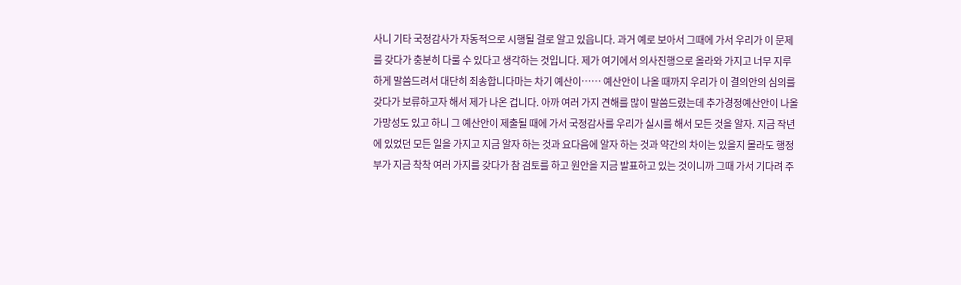사니 기타 국정감사가 자동적으로 시행될 걸로 알고 있읍니다. 과거 예로 보아서 그때에 가서 우리가 이 문제를 갖다가 충분히 다룰 수 있다고 생각하는 것입니다. 제가 여기에서 의사진행으로 올라와 가지고 너무 지루하게 말씀드려서 대단히 죄송합니다마는 차기 예산이…… 예산안이 나올 때까지 우리가 이 결의안의 심의를 갖다가 보류하고자 해서 제가 나온 겁니다. 아까 여러 가지 견해를 많이 말씀드렸는데 추가경정예산안이 나올 가망성도 있고 하니 그 예산안이 제출될 때에 가서 국정감사를 우리가 실시를 해서 모든 것을 알자. 지금 작년에 있었던 모든 일을 가지고 지금 알자 하는 것과 요다음에 알자 하는 것과 약간의 차이는 있을지 몰라도 행정부가 지금 착착 여러 가지를 갖다가 참 검토를 하고 원안을 지금 발표하고 있는 것이니까 그때 가서 기다려 주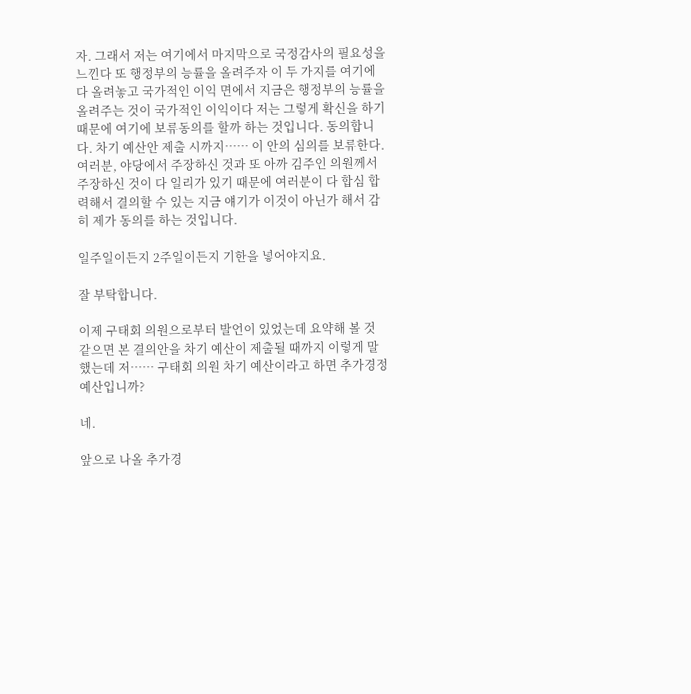자. 그래서 저는 여기에서 마지막으로 국정감사의 필요성을 느낀다 또 행정부의 능률을 올려주자 이 두 가지를 여기에다 올려놓고 국가적인 이익 면에서 지금은 행정부의 능률을 올려주는 것이 국가적인 이익이다 저는 그렇게 확신을 하기 때문에 여기에 보류동의를 할까 하는 것입니다. 동의합니다. 차기 예산안 제출 시까지…… 이 안의 심의를 보류한다. 여러분, 야당에서 주장하신 것과 또 아까 김주인 의원께서 주장하신 것이 다 일리가 있기 때문에 여러분이 다 합심 합력해서 결의할 수 있는 지금 얘기가 이것이 아닌가 해서 감히 제가 동의를 하는 것입니다.

일주일이든지 2주일이든지 기한을 넣어야지요.

잘 부탁합니다.

이제 구태회 의원으로부터 발언이 있었는데 요약해 볼 것 같으면 본 결의안을 차기 예산이 제출될 때까지 이렇게 말했는데 저…… 구태회 의원 차기 예산이라고 하면 추가경정예산입니까?

네.

앞으로 나올 추가경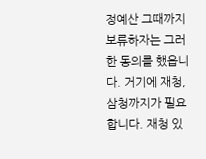정예산 그때까지 보류하자는 그러한 동의를 했읍니다. 거기에 재청, 삼청까지가 필요합니다. 재청 있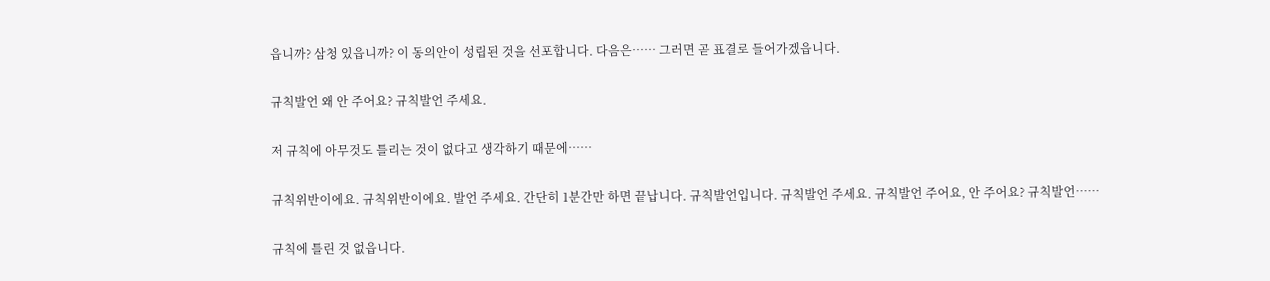읍니까? 삼청 있읍니까? 이 동의안이 성립된 것을 선포합니다. 다음은…… 그러면 곧 표결로 들어가겠읍니다.

규칙발언 왜 안 주어요? 규칙발언 주세요.

저 규칙에 아무것도 틀리는 것이 없다고 생각하기 때문에……

규칙위반이에요. 규칙위반이에요. 발언 주세요. 간단히 1분간만 하면 끝납니다. 규칙발언입니다. 규칙발언 주세요. 규칙발언 주어요, 안 주어요? 규칙발언……

규칙에 틀린 것 없읍니다.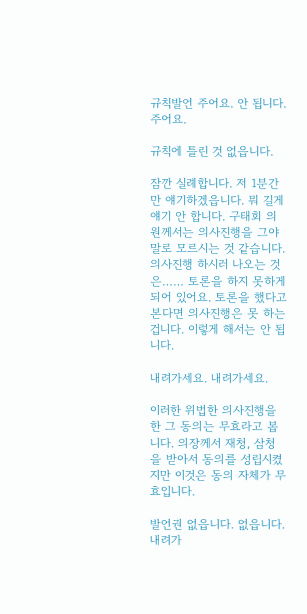규칙발언 주어요. 안 됩니다. 주어요.

규칙에 틀린 것 없읍니다.

잠깐 실례합니다. 저 1분간만 얘기하겠읍니다. 뭐 길게 얘기 안 합니다. 구태회 의원께서는 의사진행을 그야말로 모르시는 것 같습니다. 의사진행 하시러 나오는 것은…… 토론을 하지 못하게 되어 있어요. 토론을 했다고 본다면 의사진행은 못 하는 겁니다. 이렇게 해서는 안 됩니다.

내려가세요. 내려가세요.

이러한 위법한 의사진행을 한 그 동의는 무효라고 봅니다. 의장께서 재청, 삼청을 받아서 동의를 성립시켰지만 이것은 동의 자체가 무효입니다.

발언권 없읍니다. 없읍니다. 내려가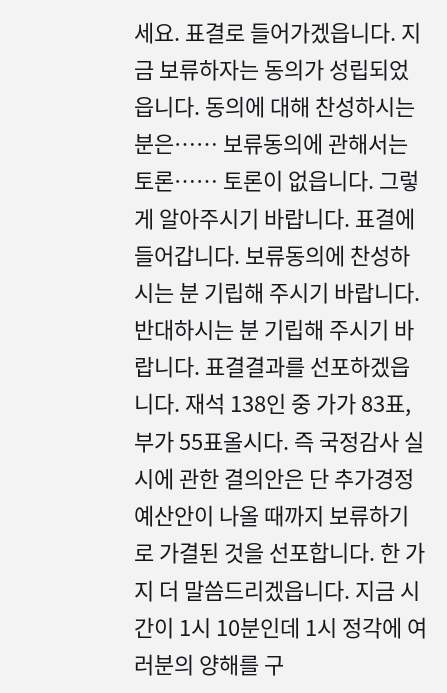세요. 표결로 들어가겠읍니다. 지금 보류하자는 동의가 성립되었읍니다. 동의에 대해 찬성하시는 분은…… 보류동의에 관해서는 토론…… 토론이 없읍니다. 그렇게 알아주시기 바랍니다. 표결에 들어갑니다. 보류동의에 찬성하시는 분 기립해 주시기 바랍니다. 반대하시는 분 기립해 주시기 바랍니다. 표결결과를 선포하겠읍니다. 재석 138인 중 가가 83표, 부가 55표올시다. 즉 국정감사 실시에 관한 결의안은 단 추가경정예산안이 나올 때까지 보류하기로 가결된 것을 선포합니다. 한 가지 더 말씀드리겠읍니다. 지금 시간이 1시 10분인데 1시 정각에 여러분의 양해를 구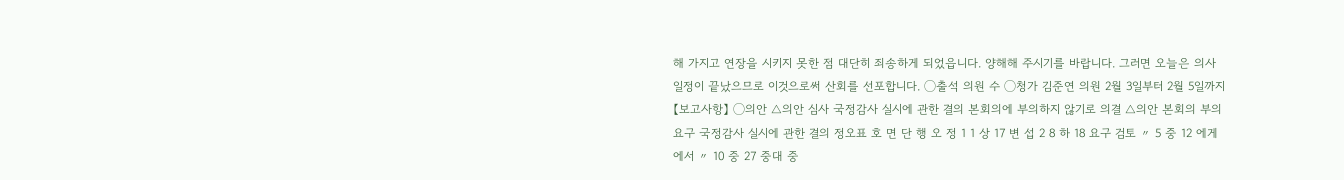해 가지고 연장을 시키지 못한 점 대단히 죄송하게 되었읍니다. 양해해 주시기를 바랍니다. 그러면 오늘은 의사일정이 끝났으므로 이것으로써 산회를 선포합니다. ◯출석 의원 수 ◯청가 김준연 의원 2월 3일부터 2월 5일까지 【보고사항】 ◯의안 △의안 심사 국정감사 실시에 관한 결의 본회의에 부의하지 않기로 의결 △의안 본회의 부의 요구 국정감사 실시에 관한 결의 정오표 호 면 단 행 오 정 1 1 상 17 변 섭 2 8 하 18 요구 검토 〃 5 중 12 에게 에서 〃 10 중 27 중대 중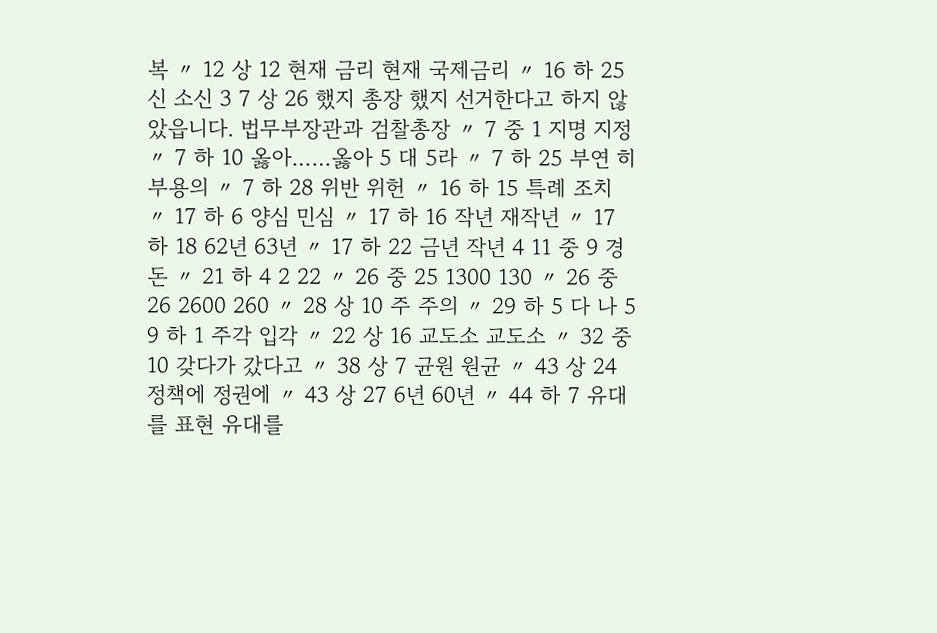복 〃 12 상 12 현재 금리 현재 국제금리 〃 16 하 25 신 소신 3 7 상 26 했지 총장 했지 선거한다고 하지 않았읍니다. 법무부장관과 검찰총장 〃 7 중 1 지명 지정 〃 7 하 10 옳아……옳아 5 대 5라 〃 7 하 25 부연 히 부용의 〃 7 하 28 위반 위헌 〃 16 하 15 특례 조치 〃 17 하 6 양심 민심 〃 17 하 16 작년 재작년 〃 17 하 18 62년 63년 〃 17 하 22 금년 작년 4 11 중 9 경 돈 〃 21 하 4 2 22 〃 26 중 25 1300 130 〃 26 중 26 2600 260 〃 28 상 10 주 주의 〃 29 하 5 다 나 5 9 하 1 주각 입각 〃 22 상 16 교도소 교도소 〃 32 중 10 갖다가 갔다고 〃 38 상 7 균원 원균 〃 43 상 24 정책에 정권에 〃 43 상 27 6년 60년 〃 44 하 7 유대를 표현 유대를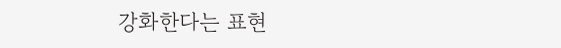강화한다는 표현